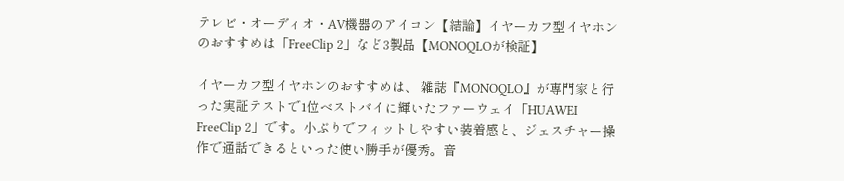テレビ・オーディオ・AV機器のアイコン【結論】イヤーカフ型イヤホンのおすすめは「FreeClip 2」など3製品【MONOQLOが検証】

イヤーカフ型イヤホンのおすすめは、 雑誌『MONOQLO』が専門家と行った実証テストで1位ベストバイに輝いたファーウェイ「HUAWEI FreeClip 2」です。小ぶりでフィットしやすい装着感と、ジェスチャー操作で通話できるといった使い勝手が優秀。音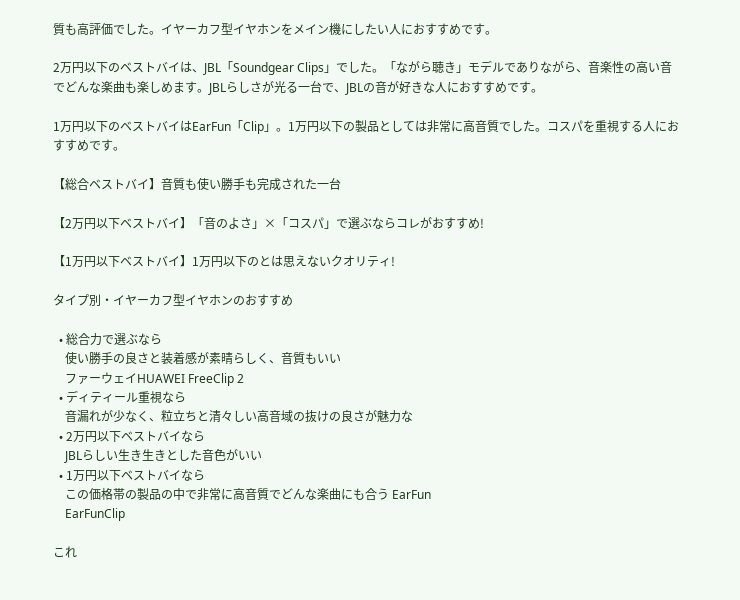質も高評価でした。イヤーカフ型イヤホンをメイン機にしたい人におすすめです。

2万円以下のベストバイは、JBL「Soundgear Clips」でした。「ながら聴き」モデルでありながら、音楽性の高い音でどんな楽曲も楽しめます。JBLらしさが光る一台で、JBLの音が好きな人におすすめです。

1万円以下のベストバイはEarFun「Clip」。1万円以下の製品としては非常に高音質でした。コスパを重視する人におすすめです。

【総合ベストバイ】音質も使い勝手も完成された一台

【2万円以下ベストバイ】「音のよさ」×「コスパ」で選ぶならコレがおすすめ!

【1万円以下ベストバイ】1万円以下のとは思えないクオリティ!

タイプ別・イヤーカフ型イヤホンのおすすめ

  • 総合力で選ぶなら
    使い勝手の良さと装着感が素晴らしく、音質もいい
    ファーウェイHUAWEI FreeClip 2
  • ディティール重視なら
    音漏れが少なく、粒立ちと清々しい高音域の抜けの良さが魅力な
  • 2万円以下ベストバイなら
    JBLらしい生き生きとした音色がいい
  • 1万円以下ベストバイなら
    この価格帯の製品の中で非常に高音質でどんな楽曲にも合う EarFun
    EarFunClip

これ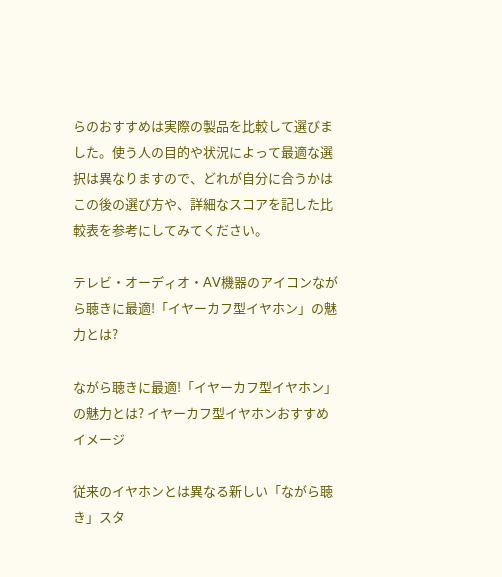らのおすすめは実際の製品を比較して選びました。使う人の目的や状況によって最適な選択は異なりますので、どれが自分に合うかはこの後の選び方や、詳細なスコアを記した比較表を参考にしてみてください。

テレビ・オーディオ・AV機器のアイコンながら聴きに最適!「イヤーカフ型イヤホン」の魅力とは?

ながら聴きに最適!「イヤーカフ型イヤホン」の魅力とは? イヤーカフ型イヤホンおすすめ イメージ

従来のイヤホンとは異なる新しい「ながら聴き」スタ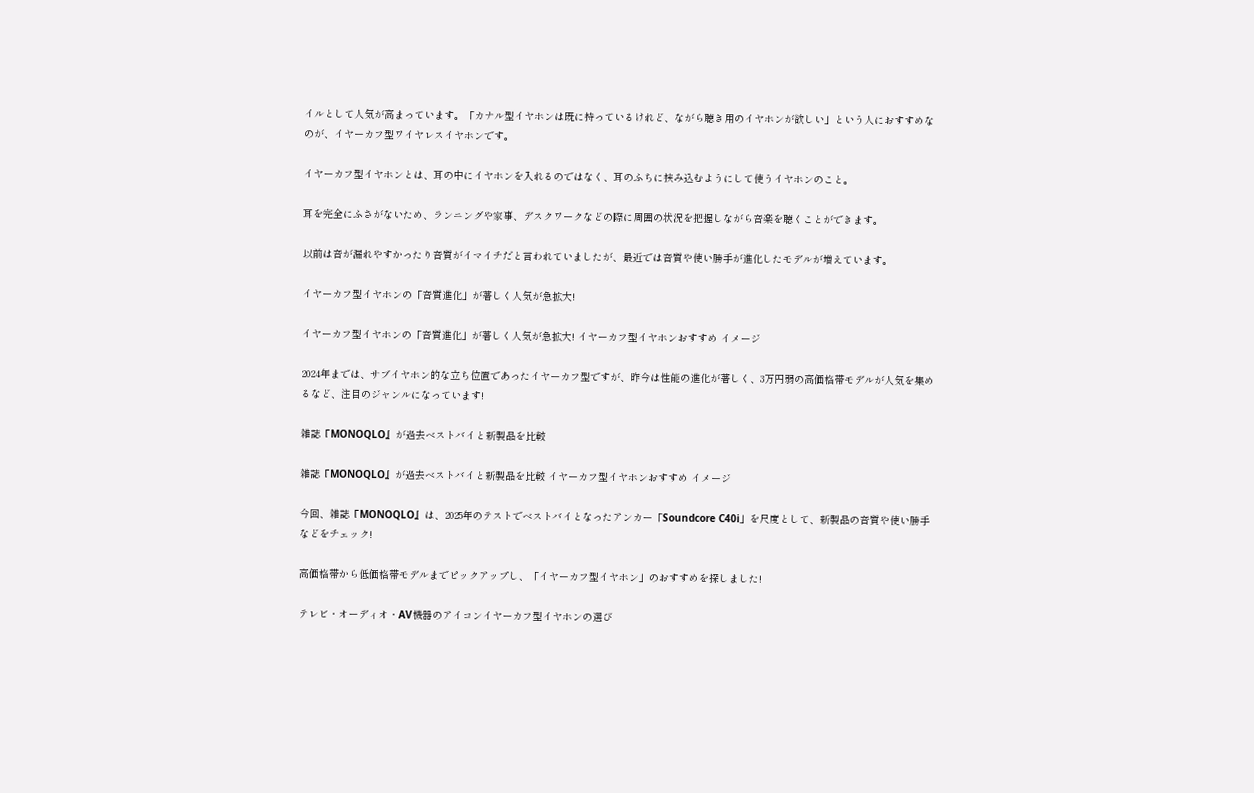イルとして人気が高まっています。「カナル型イヤホンは既に持っているけれど、ながら聴き用のイヤホンが欲しい」という人におすすめなのが、イヤーカフ型ワイヤレスイヤホンです。

イヤーカフ型イヤホンとは、耳の中にイヤホンを入れるのではなく、耳のふちに挟み込むようにして使うイヤホンのこと。

耳を完全にふさがないため、ランニングや家事、デスクワークなどの際に周囲の状況を把握しながら音楽を聴くことができます。

以前は音が漏れやすかったり音質がイマイチだと言われていましたが、最近では音質や使い勝手が進化したモデルが増えています。

イヤーカフ型イヤホンの「音質進化」が著しく人気が急拡大!

イヤーカフ型イヤホンの「音質進化」が著しく人気が急拡大! イヤーカフ型イヤホンおすすめ イメージ

2024年までは、サブイヤホン的な立ち位置であったイヤーカフ型ですが、昨今は性能の進化が著しく、3万円弱の高価格帯モデルが人気を集めるなど、注目のジャンルになっています!

雑誌『MONOQLO』が過去ベストバイと新製品を比較

雑誌『MONOQLO』が過去ベストバイと新製品を比較 イヤーカフ型イヤホンおすすめ イメージ

今回、雑誌『MONOQLO』は、2025年のテストでベストバイとなったアンカー「Soundcore C40i」を尺度として、新製品の音質や使い勝手などをチェック!

高価格帯から低価格帯モデルまでピックアップし、「イヤーカフ型イヤホン」のおすすめを探しました!

テレビ・オーディオ・AV機器のアイコンイヤーカフ型イヤホンの選び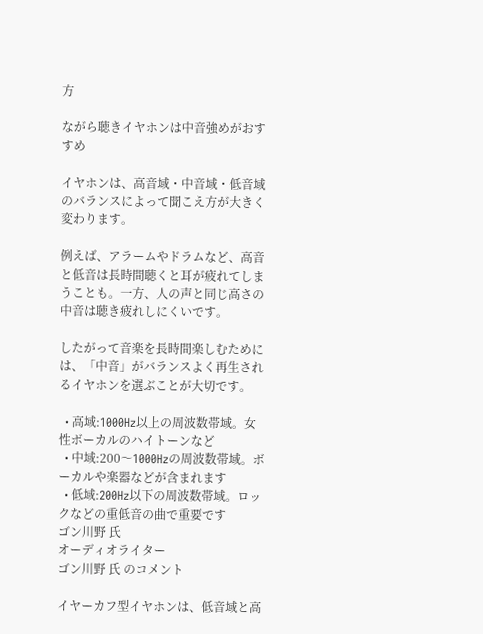方

ながら聴きイヤホンは中音強めがおすすめ

イヤホンは、高音域・中音域・低音域のバランスによって聞こえ方が大きく変わります。

例えば、アラームやドラムなど、高音と低音は長時間聴くと耳が疲れてしまうことも。一方、人の声と同じ高さの中音は聴き疲れしにくいです。

したがって音楽を長時間楽しむためには、「中音」がバランスよく再生されるイヤホンを選ぶことが大切です。

  • 高域:1000Hz以上の周波数帯域。女性ボーカルのハイトーンなど
  • 中域:200〜1000Hzの周波数帯域。ボーカルや楽器などが含まれます
  • 低域:200Hz以下の周波数帯域。ロックなどの重低音の曲で重要です
ゴン川野 氏
オーディオライター
ゴン川野 氏 のコメント

イヤーカフ型イヤホンは、低音域と高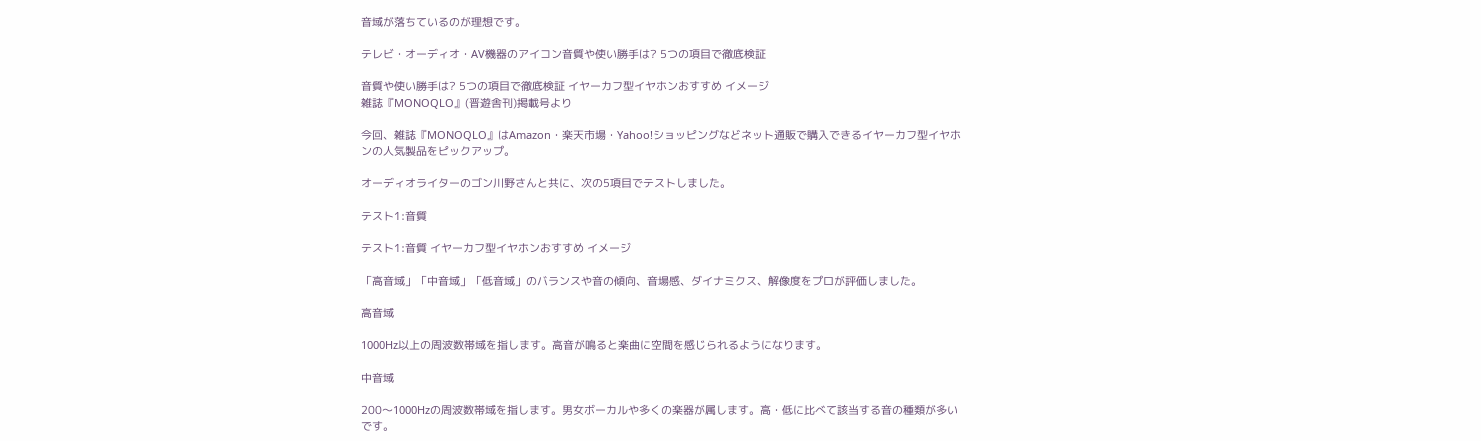音域が落ちているのが理想です。

テレビ・オーディオ・AV機器のアイコン音質や使い勝手は? 5つの項目で徹底検証

音質や使い勝手は? 5つの項目で徹底検証 イヤーカフ型イヤホンおすすめ イメージ
雑誌『MONOQLO』(晋遊舎刊)掲載号より

今回、雑誌『MONOQLO』はAmazon・楽天市場・Yahoo!ショッピングなどネット通販で購入できるイヤーカフ型イヤホンの人気製品をピックアップ。

オーディオライターのゴン川野さんと共に、次の5項目でテストしました。

テスト1:音質

テスト1:音質 イヤーカフ型イヤホンおすすめ イメージ

「高音域」「中音域」「低音域」のバランスや音の傾向、音場感、ダイナミクス、解像度をプロが評価しました。

高音域

1000Hz以上の周波数帯域を指します。高音が鳴ると楽曲に空間を感じられるようになります。

中音域

200〜1000Hzの周波数帯域を指します。男女ボーカルや多くの楽器が属します。高・低に比べて該当する音の種類が多いです。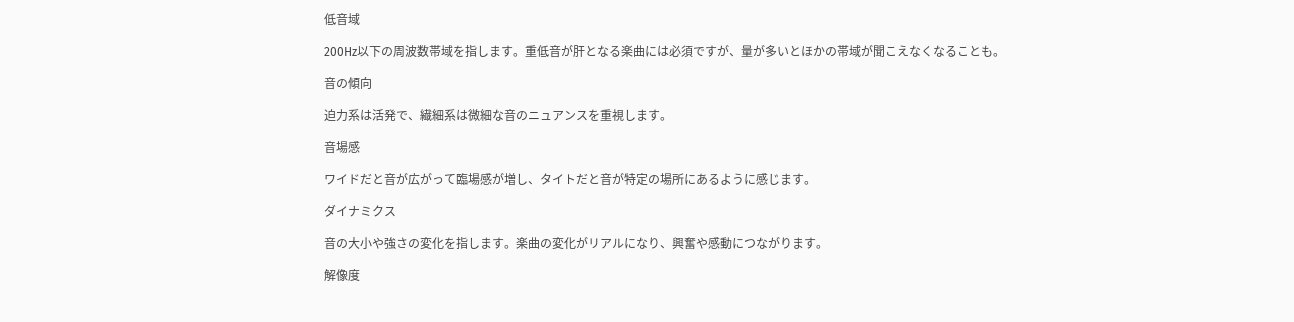低音域

200Hz以下の周波数帯域を指します。重低音が肝となる楽曲には必須ですが、量が多いとほかの帯域が聞こえなくなることも。

音の傾向

迫力系は活発で、繊細系は微細な音のニュアンスを重視します。

音場感

ワイドだと音が広がって臨場感が増し、タイトだと音が特定の場所にあるように感じます。

ダイナミクス

音の大小や強さの変化を指します。楽曲の変化がリアルになり、興奮や感動につながります。

解像度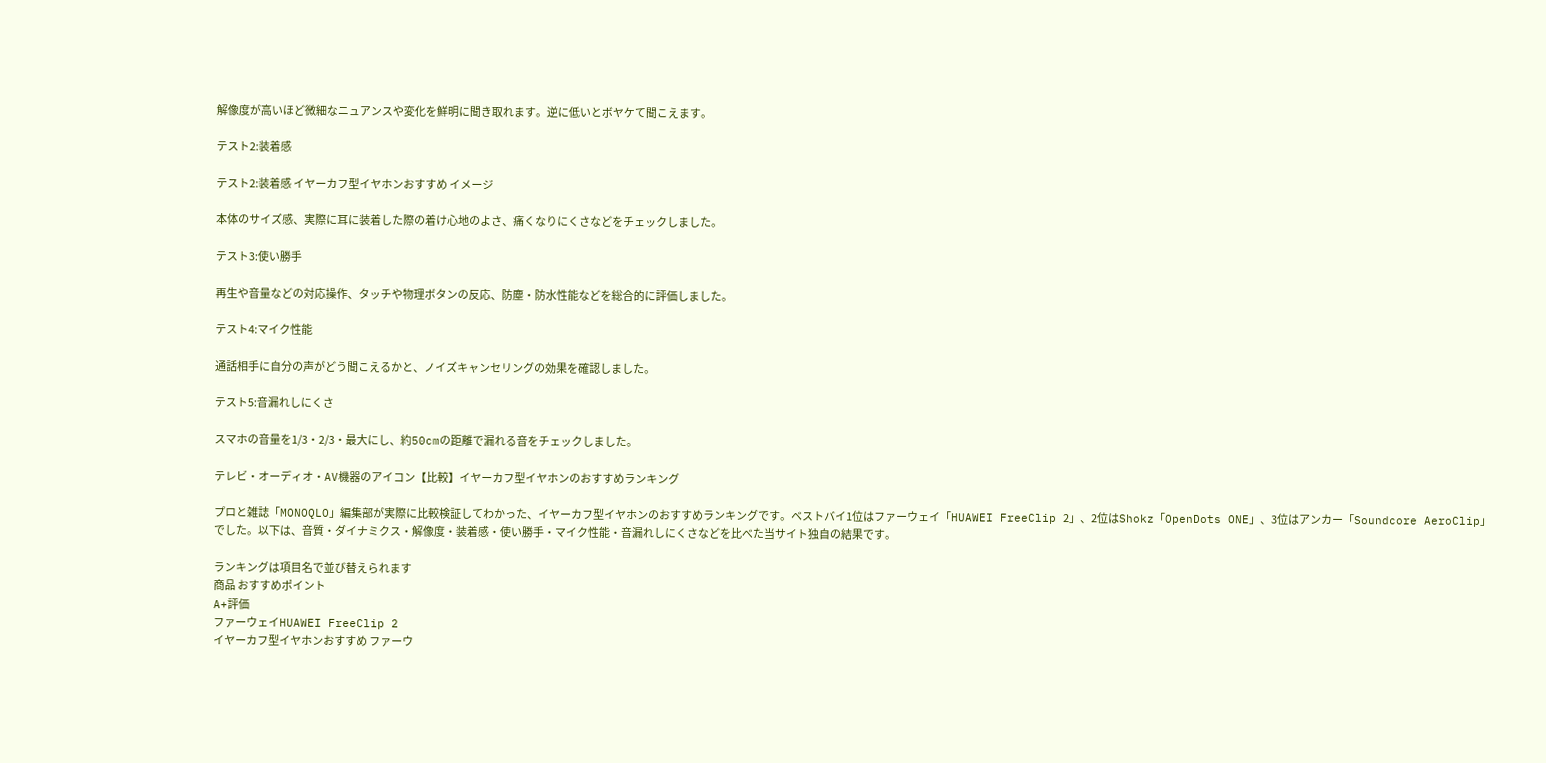解像度が高いほど微細なニュアンスや変化を鮮明に聞き取れます。逆に低いとボヤケて聞こえます。

テスト2:装着感

テスト2:装着感 イヤーカフ型イヤホンおすすめ イメージ

本体のサイズ感、実際に耳に装着した際の着け心地のよさ、痛くなりにくさなどをチェックしました。

テスト3:使い勝手

再生や音量などの対応操作、タッチや物理ボタンの反応、防塵・防水性能などを総合的に評価しました。

テスト4:マイク性能

通話相手に自分の声がどう聞こえるかと、ノイズキャンセリングの効果を確認しました。

テスト5:音漏れしにくさ

スマホの音量を1/3・2/3・最大にし、約50cmの距離で漏れる音をチェックしました。

テレビ・オーディオ・AV機器のアイコン【比較】イヤーカフ型イヤホンのおすすめランキング

プロと雑誌「MONOQLO」編集部が実際に比較検証してわかった、イヤーカフ型イヤホンのおすすめランキングです。ベストバイ1位はファーウェイ「HUAWEI FreeClip 2」、2位はShokz「OpenDots ONE」、3位はアンカー「Soundcore AeroClip」でした。以下は、音質・ダイナミクス・解像度・装着感・使い勝手・マイク性能・音漏れしにくさなどを比べた当サイト独自の結果です。

ランキングは項目名で並び替えられます
商品 おすすめポイント
A+評価
ファーウェイHUAWEI FreeClip 2
イヤーカフ型イヤホンおすすめ ファーウ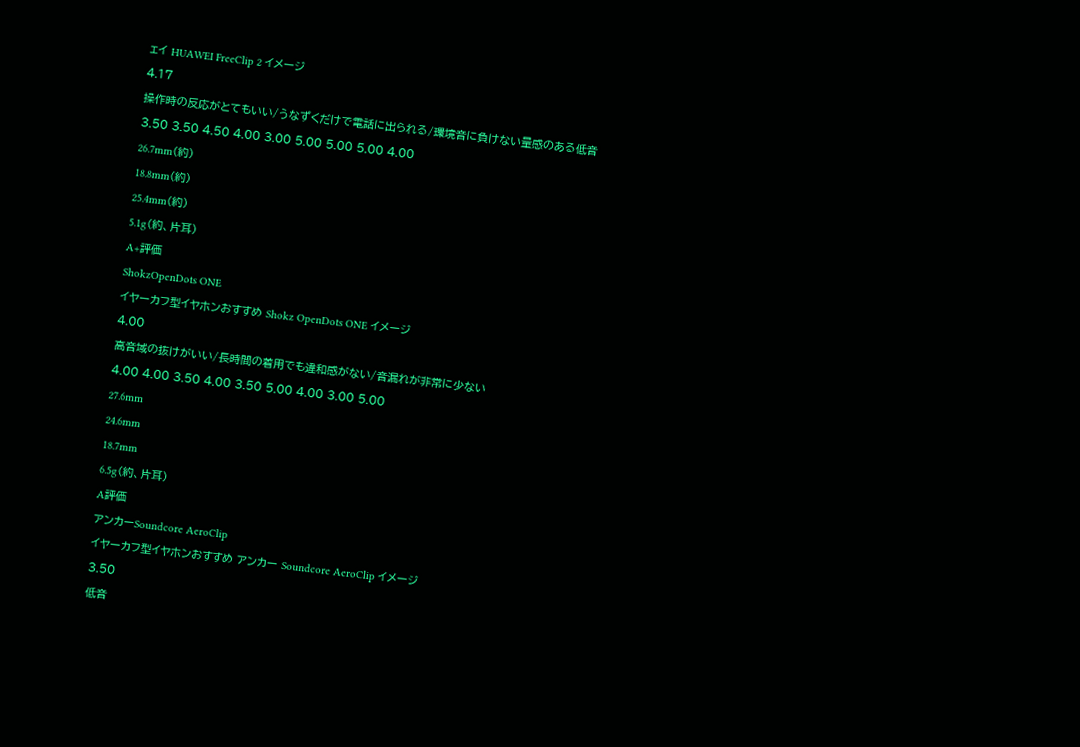ェイ HUAWEI FreeClip 2 イメージ
4.17
操作時の反応がとてもいい/うなずくだけで電話に出られる/環境音に負けない量感のある低音
3.50 3.50 4.50 4.00 3.00 5.00 5.00 5.00 4.00
26.7mm(約)
18.8mm(約)
25.4mm(約)
5.1g(約、片耳)
A+評価
ShokzOpenDots ONE
イヤーカフ型イヤホンおすすめ Shokz OpenDots ONE イメージ
4.00
高音域の抜けがいい/長時間の着用でも違和感がない/音漏れが非常に少ない
4.00 4.00 3.50 4.00 3.50 5.00 4.00 3.00 5.00
27.6mm
24.6mm
18.7mm
6.5g(約、片耳)
A評価
アンカーSoundcore AeroClip
イヤーカフ型イヤホンおすすめ アンカー Soundcore AeroClip イメージ
3.50
低音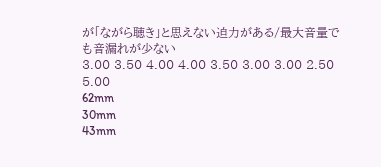が「ながら聴き」と思えない迫力がある/最大音量でも音漏れが少ない
3.00 3.50 4.00 4.00 3.50 3.00 3.00 2.50 5.00
62mm
30mm
43mm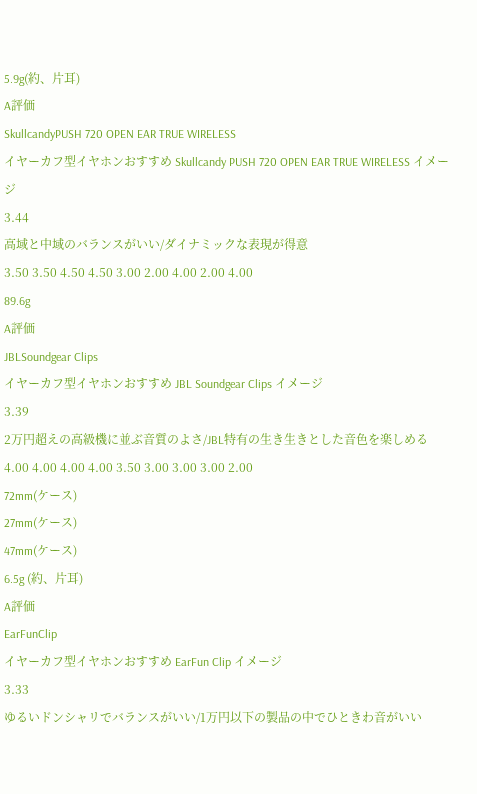5.9g(約、片耳)
A評価
SkullcandyPUSH 720 OPEN EAR TRUE WIRELESS
イヤーカフ型イヤホンおすすめ Skullcandy PUSH 720 OPEN EAR TRUE WIRELESS イメージ
3.44
高域と中域のバランスがいい/ダイナミックな表現が得意
3.50 3.50 4.50 4.50 3.00 2.00 4.00 2.00 4.00
89.6g
A評価
JBLSoundgear Clips
イヤーカフ型イヤホンおすすめ JBL Soundgear Clips イメージ
3.39
2万円超えの高級機に並ぶ音質のよさ/JBL特有の生き生きとした音色を楽しめる
4.00 4.00 4.00 4.00 3.50 3.00 3.00 3.00 2.00
72mm(ケース)
27mm(ケース)
47mm(ケース)
6.5g (約、片耳)
A評価
EarFunClip
イヤーカフ型イヤホンおすすめ EarFun Clip イメージ
3.33
ゆるいドンシャリでバランスがいい/1万円以下の製品の中でひときわ音がいい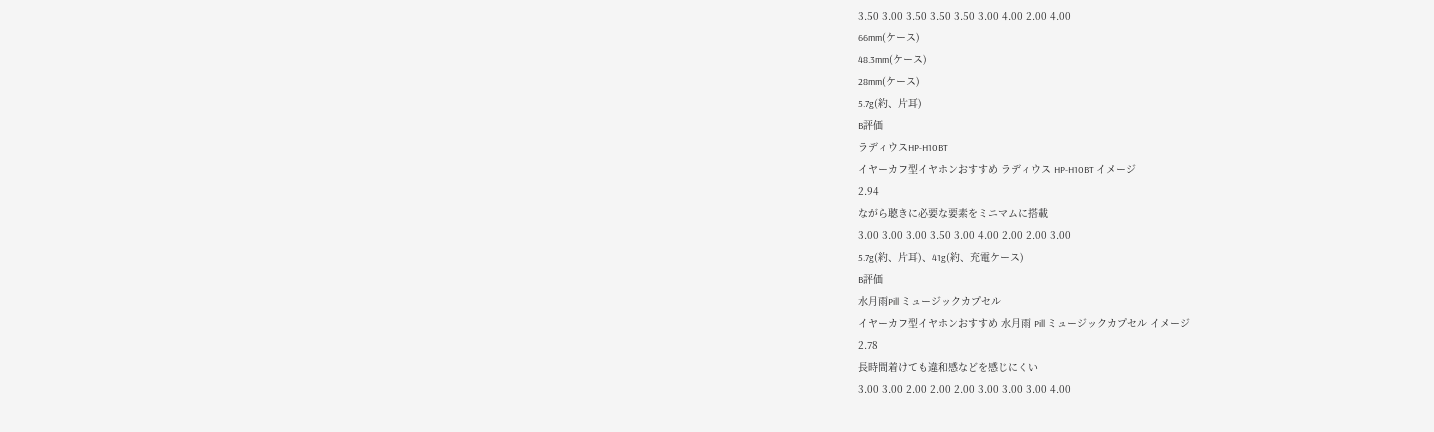3.50 3.00 3.50 3.50 3.50 3.00 4.00 2.00 4.00
66mm(ケース)
48.3mm(ケース)
28mm(ケース)
5.7g(約、片耳)
B評価
ラディウスHP-H10BT
イヤーカフ型イヤホンおすすめ ラディウス HP-H10BT イメージ
2.94
ながら聴きに必要な要素をミニマムに搭載
3.00 3.00 3.00 3.50 3.00 4.00 2.00 2.00 3.00
5.7g(約、片耳)、41g(約、充電ケース)
B評価
水月雨Pill ミュージックカプセル
イヤーカフ型イヤホンおすすめ 水月雨 Pill ミュージックカプセル イメージ
2.78
長時間着けても違和感などを感じにくい
3.00 3.00 2.00 2.00 2.00 3.00 3.00 3.00 4.00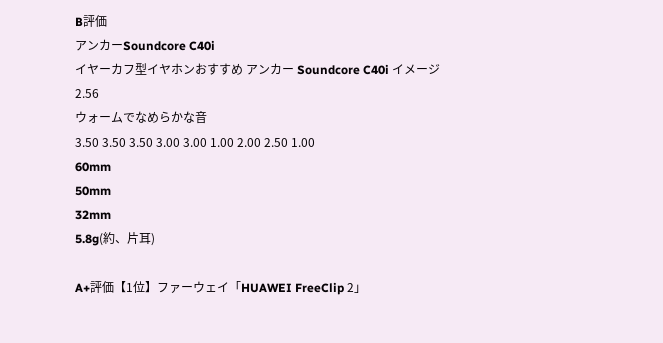B評価
アンカーSoundcore C40i
イヤーカフ型イヤホンおすすめ アンカー Soundcore C40i イメージ
2.56
ウォームでなめらかな音
3.50 3.50 3.50 3.00 3.00 1.00 2.00 2.50 1.00
60mm
50mm
32mm
5.8g(約、片耳)

A+評価【1位】ファーウェイ「HUAWEI FreeClip 2」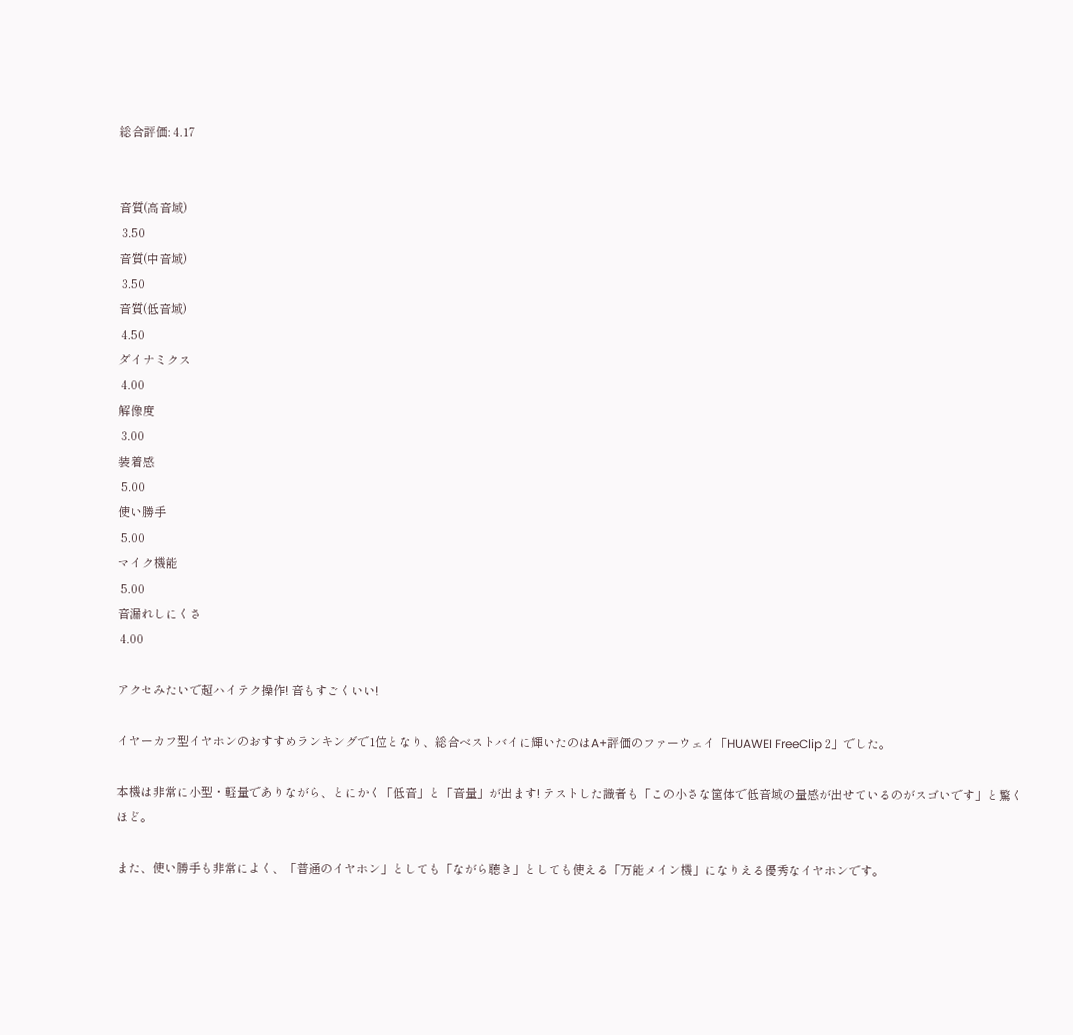総合評価: 4.17


音質(高音域)
 3.50
音質(中音域)
 3.50
音質(低音域)
 4.50
ダイナミクス
 4.00
解像度
 3.00
装着感
 5.00
使い勝手
 5.00
マイク機能
 5.00
音漏れしにくさ
 4.00

アクセみたいで超ハイテク操作! 音もすごくいい!

イヤーカフ型イヤホンのおすすめランキングで1位となり、総合ベストバイに輝いたのはA+評価のファーウェイ「HUAWEI FreeClip 2」でした。

本機は非常に小型・軽量でありながら、とにかく「低音」と「音量」が出ます! テストした識者も「この小さな筐体で低音域の量感が出せているのがスゴいです」と驚くほど。

また、使い勝手も非常によく、「普通のイヤホン」としても「ながら聴き」としても使える「万能メイン機」になりえる優秀なイヤホンです。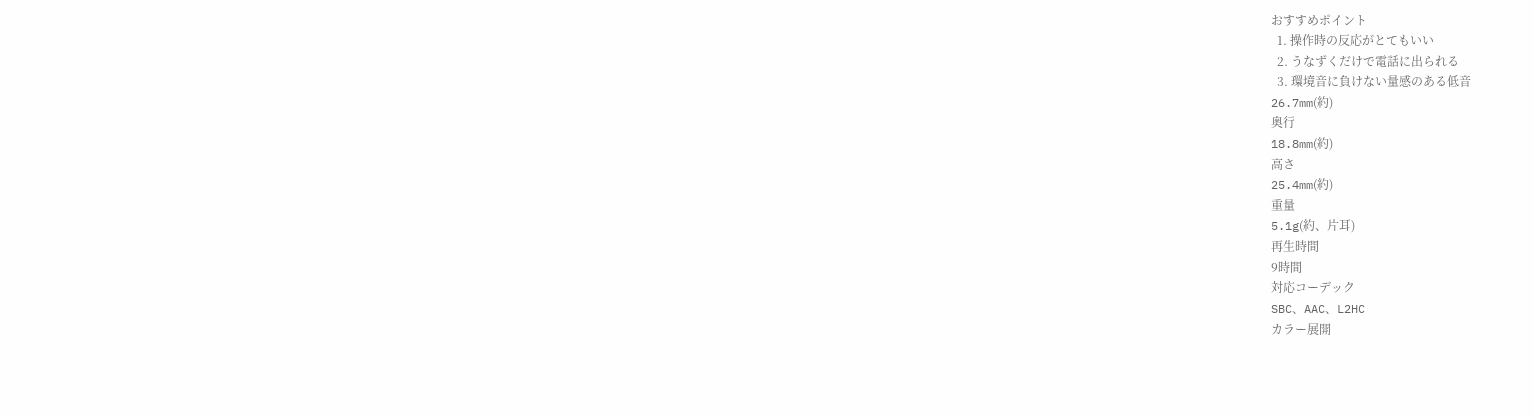おすすめポイント
  1. 操作時の反応がとてもいい
  2. うなずくだけで電話に出られる
  3. 環境音に負けない量感のある低音
26.7mm(約)
奥行
18.8mm(約)
高さ
25.4mm(約)
重量
5.1g(約、片耳)
再生時間
9時間
対応コーデック
SBC、AAC、L2HC
カラー展開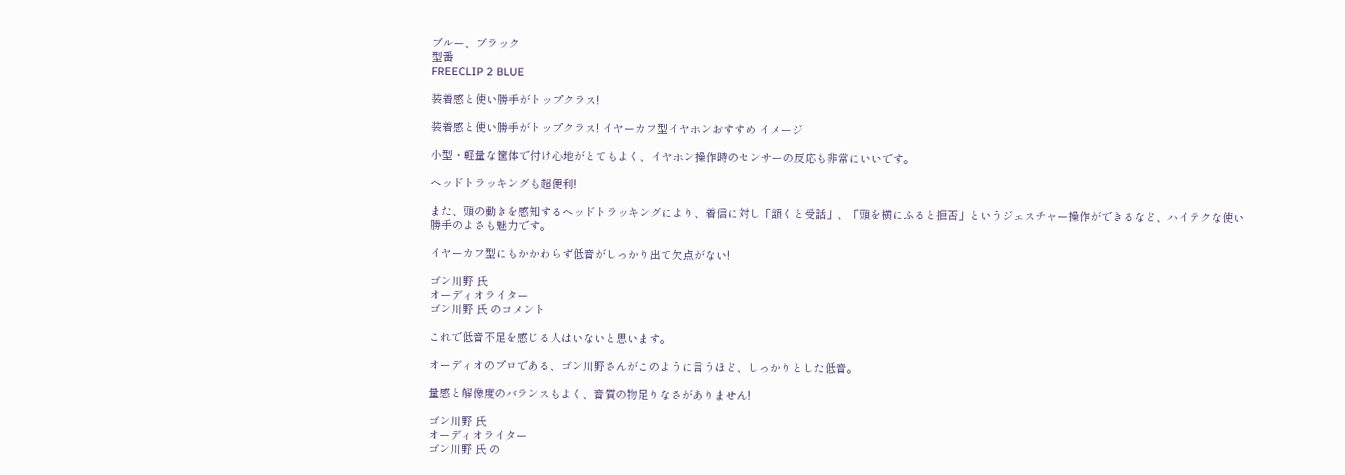ブルー、ブラック
型番
FREECLIP 2 BLUE

装着感と使い勝手がトップクラス!

装着感と使い勝手がトップクラス! イヤーカフ型イヤホンおすすめ イメージ

小型・軽量な筐体で付け心地がとてもよく、イヤホン操作時のセンサーの反応も非常にいいです。

ヘッドトラッキングも超便利!

また、頭の動きを感知するヘッドトラッキングにより、着信に対し「頷くと受話」、「頭を横にふると拒否」というジェスチャー操作ができるなど、ハイテクな使い勝手のよさも魅力です。

イヤーカフ型にもかかわらず低音がしっかり出て欠点がない!

ゴン川野 氏
オーディオライター
ゴン川野 氏 のコメント

これで低音不足を感じる人はいないと思います。

オーディオのプロである、ゴン川野さんがこのように言うほど、しっかりとした低音。

量感と解像度のバランスもよく、音質の物足りなさがありません!

ゴン川野 氏
オーディオライター
ゴン川野 氏 の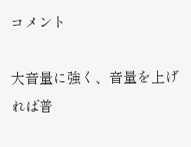コメント

大音量に強く、音量を上げれば普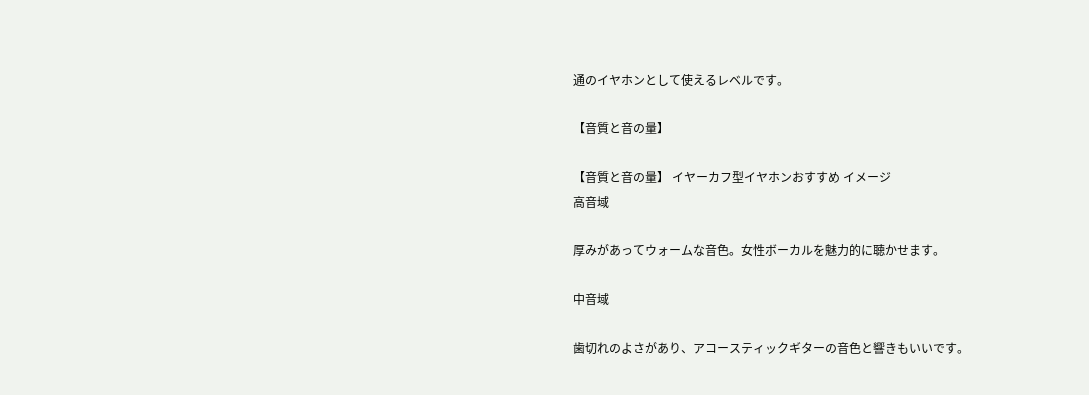通のイヤホンとして使えるレベルです。

【音質と音の量】

【音質と音の量】 イヤーカフ型イヤホンおすすめ イメージ
高音域

厚みがあってウォームな音色。女性ボーカルを魅力的に聴かせます。

中音域

歯切れのよさがあり、アコースティックギターの音色と響きもいいです。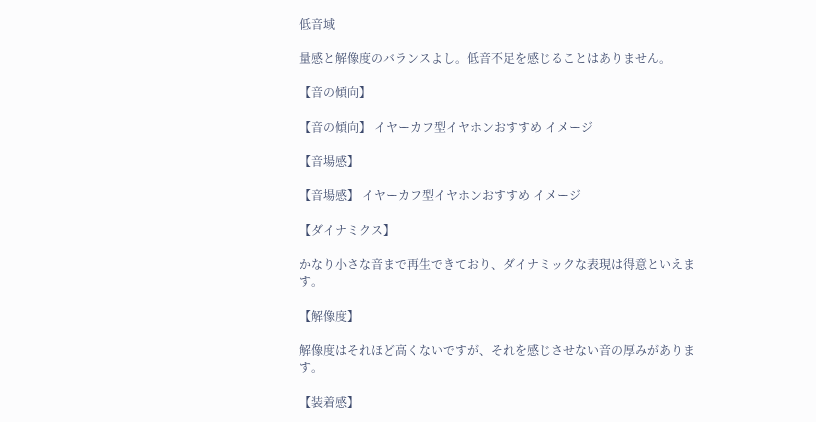低音域

量感と解像度のバランスよし。低音不足を感じることはありません。

【音の傾向】

【音の傾向】 イヤーカフ型イヤホンおすすめ イメージ

【音場感】

【音場感】 イヤーカフ型イヤホンおすすめ イメージ

【ダイナミクス】

かなり小さな音まで再生できており、ダイナミックな表現は得意といえます。

【解像度】

解像度はそれほど高くないですが、それを感じさせない音の厚みがあります。

【装着感】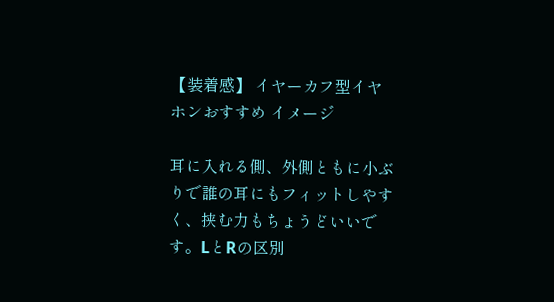【装着感】 イヤーカフ型イヤホンおすすめ イメージ

耳に入れる側、外側ともに小ぶりで誰の耳にもフィットしやすく、挟む力もちょうどいいです。LとRの区別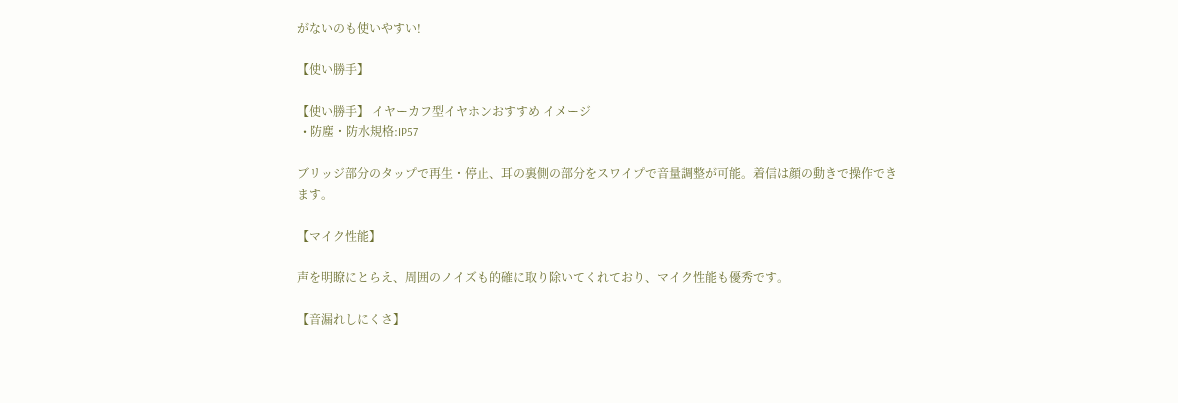がないのも使いやすい!

【使い勝手】

【使い勝手】 イヤーカフ型イヤホンおすすめ イメージ
  • 防塵・防水規格:IP57

ブリッジ部分のタップで再生・停止、耳の裏側の部分をスワイプで音量調整が可能。着信は顔の動きで操作できます。

【マイク性能】

声を明瞭にとらえ、周囲のノイズも的確に取り除いてくれており、マイク性能も優秀です。

【音漏れしにくさ】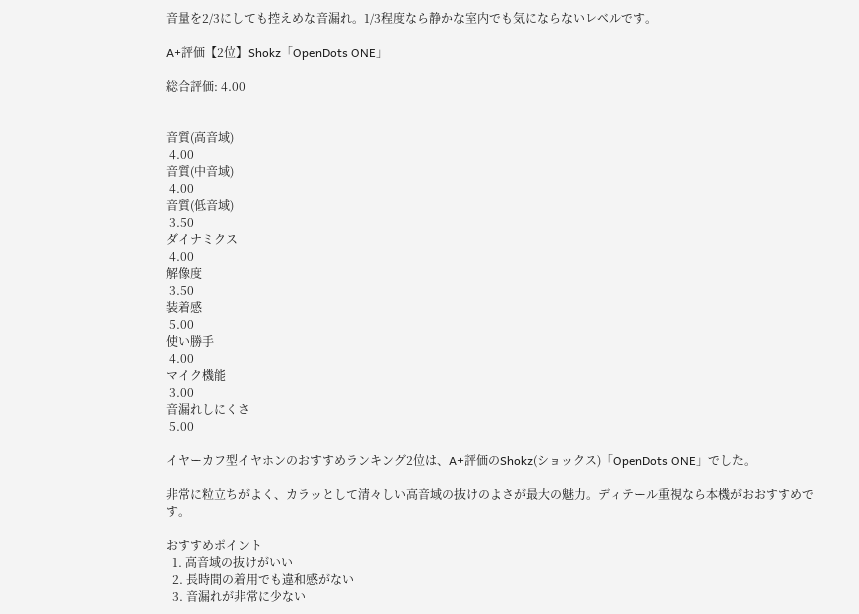音量を2/3にしても控えめな音漏れ。1/3程度なら静かな室内でも気にならないレベルです。

A+評価【2位】Shokz「OpenDots ONE」

総合評価: 4.00


音質(高音域)
 4.00
音質(中音域)
 4.00
音質(低音域)
 3.50
ダイナミクス
 4.00
解像度
 3.50
装着感
 5.00
使い勝手
 4.00
マイク機能
 3.00
音漏れしにくさ
 5.00

イヤーカフ型イヤホンのおすすめランキング2位は、A+評価のShokz(ショックス)「OpenDots ONE」でした。

非常に粒立ちがよく、カラッとして清々しい高音域の抜けのよさが最大の魅力。ディテール重視なら本機がおおすすめです。

おすすめポイント
  1. 高音域の抜けがいい
  2. 長時間の着用でも違和感がない
  3. 音漏れが非常に少ない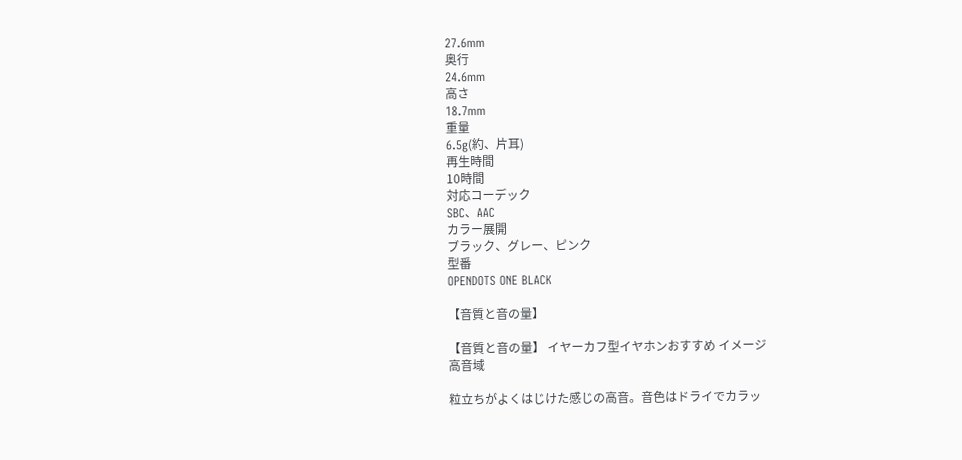27.6mm
奥行
24.6mm
高さ
18.7mm
重量
6.5g(約、片耳)
再生時間
10時間
対応コーデック
SBC、AAC
カラー展開
ブラック、グレー、ピンク
型番
OPENDOTS ONE BLACK

【音質と音の量】

【音質と音の量】 イヤーカフ型イヤホンおすすめ イメージ
高音域

粒立ちがよくはじけた感じの高音。音色はドライでカラッ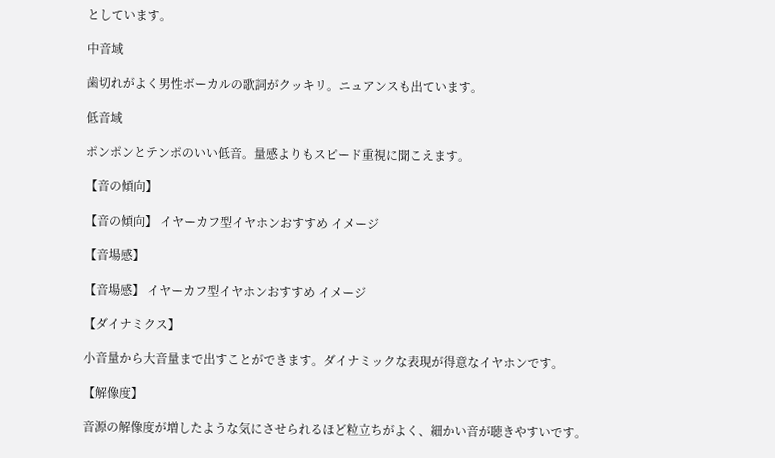としています。

中音域

歯切れがよく男性ボーカルの歌詞がクッキリ。ニュアンスも出ています。

低音域

ポンポンとテンポのいい低音。量感よりもスピード重視に聞こえます。

【音の傾向】

【音の傾向】 イヤーカフ型イヤホンおすすめ イメージ

【音場感】

【音場感】 イヤーカフ型イヤホンおすすめ イメージ

【ダイナミクス】

小音量から大音量まで出すことができます。ダイナミックな表現が得意なイヤホンです。

【解像度】

音源の解像度が増したような気にさせられるほど粒立ちがよく、細かい音が聴きやすいです。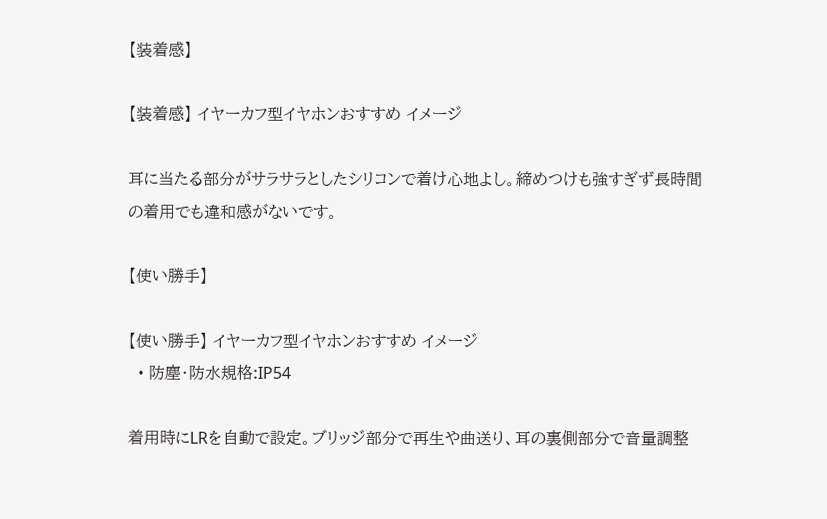【装着感】

【装着感】 イヤーカフ型イヤホンおすすめ イメージ

耳に当たる部分がサラサラとしたシリコンで着け心地よし。締めつけも強すぎず長時間の着用でも違和感がないです。

【使い勝手】

【使い勝手】 イヤーカフ型イヤホンおすすめ イメージ
  • 防塵・防水規格:IP54

着用時にLRを自動で設定。ブリッジ部分で再生や曲送り、耳の裏側部分で音量調整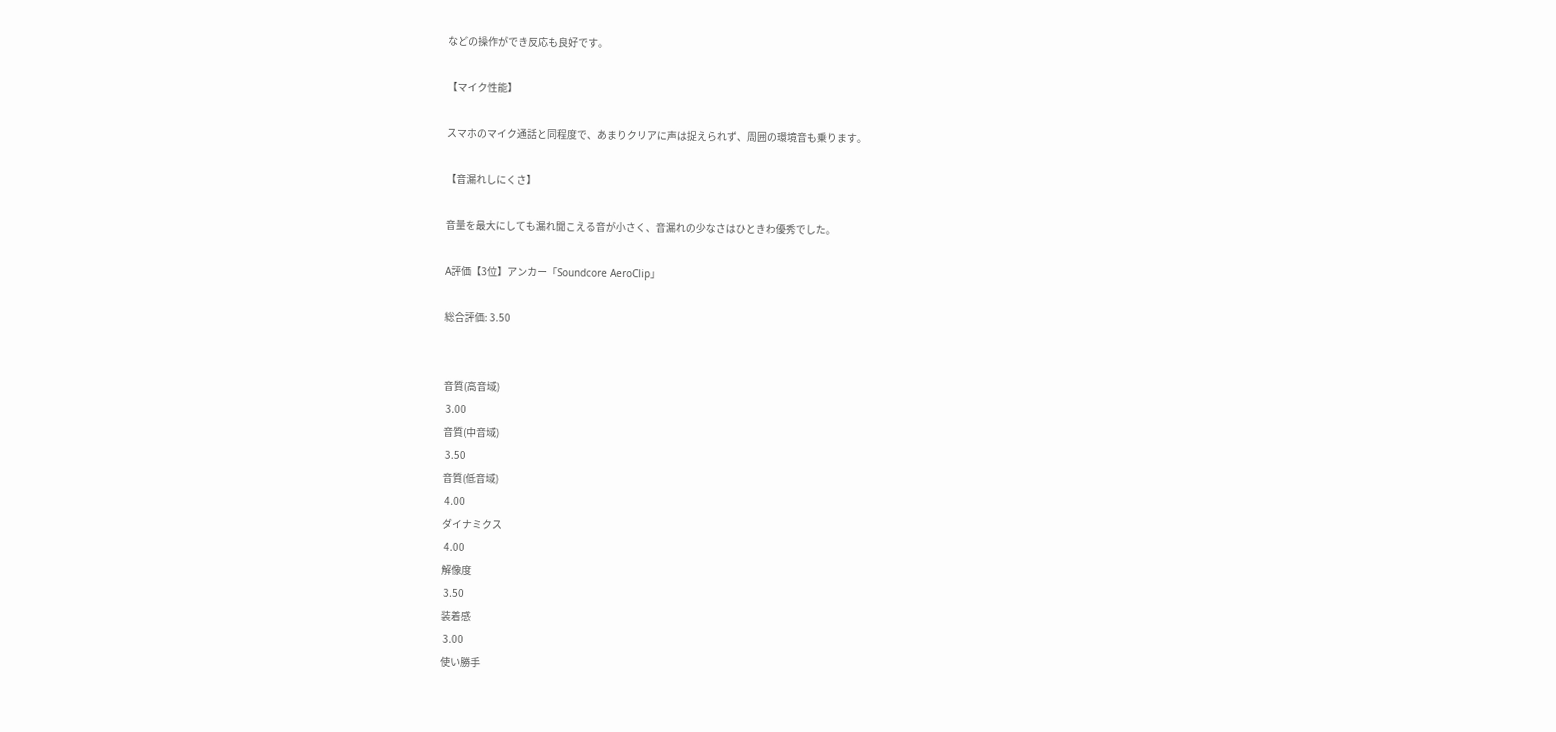などの操作ができ反応も良好です。

【マイク性能】

スマホのマイク通話と同程度で、あまりクリアに声は捉えられず、周囲の環境音も乗ります。

【音漏れしにくさ】

音量を最大にしても漏れ聞こえる音が小さく、音漏れの少なさはひときわ優秀でした。

A評価【3位】アンカー「Soundcore AeroClip」

総合評価: 3.50


音質(高音域)
 3.00
音質(中音域)
 3.50
音質(低音域)
 4.00
ダイナミクス
 4.00
解像度
 3.50
装着感
 3.00
使い勝手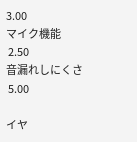3.00
マイク機能
 2.50
音漏れしにくさ
 5.00

イヤ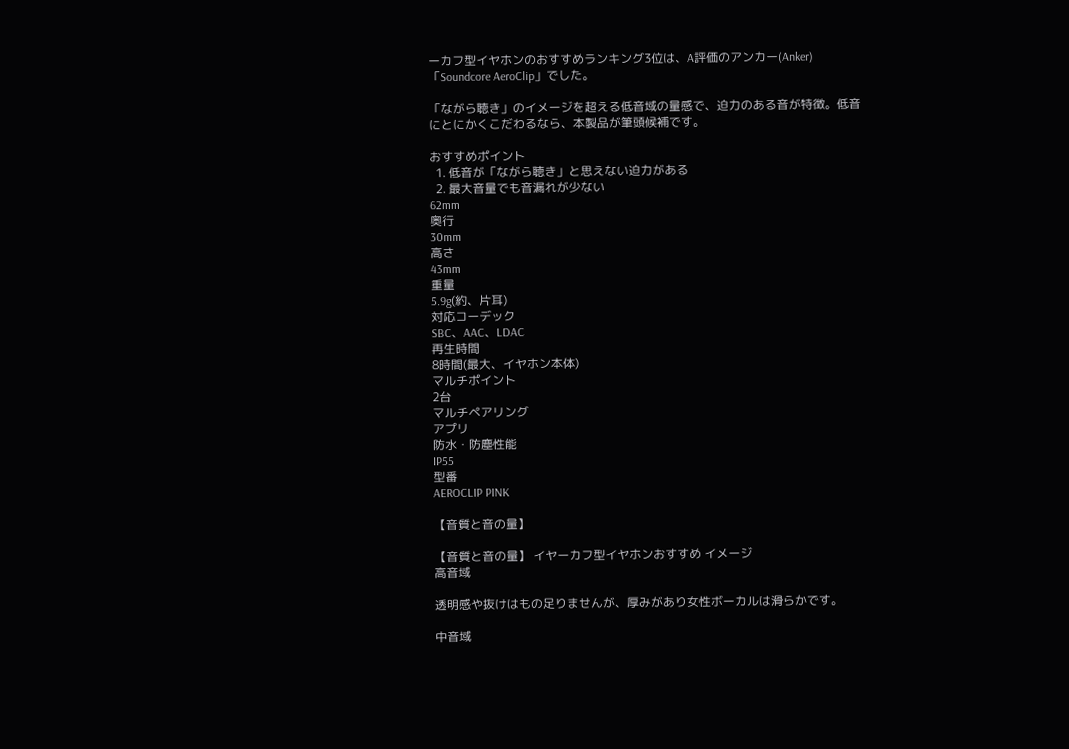ーカフ型イヤホンのおすすめランキング3位は、A評価のアンカー(Anker)「Soundcore AeroClip」でした。

「ながら聴き」のイメージを超える低音域の量感で、迫力のある音が特徴。低音にとにかくこだわるなら、本製品が筆頭候補です。

おすすめポイント
  1. 低音が「ながら聴き」と思えない迫力がある
  2. 最大音量でも音漏れが少ない
62mm
奥行
30mm
高さ
43mm
重量
5.9g(約、片耳)
対応コーデック
SBC、AAC、LDAC
再生時間
8時間(最大、イヤホン本体)
マルチポイント
2台
マルチペアリング
アプリ
防水・防塵性能
IP55
型番
AEROCLIP PINK

【音質と音の量】

【音質と音の量】 イヤーカフ型イヤホンおすすめ イメージ
高音域

透明感や抜けはもの足りませんが、厚みがあり女性ボーカルは滑らかです。

中音域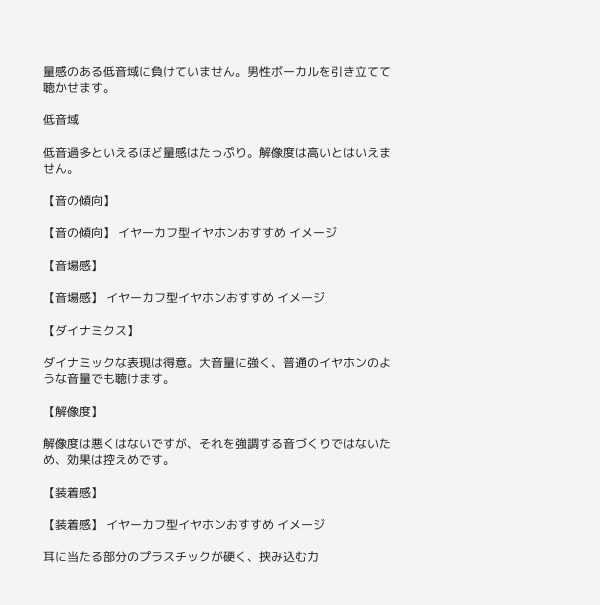量感のある低音域に負けていません。男性ボーカルを引き立てて聴かせます。

低音域

低音過多といえるほど量感はたっぷり。解像度は高いとはいえません。

【音の傾向】

【音の傾向】 イヤーカフ型イヤホンおすすめ イメージ

【音場感】

【音場感】 イヤーカフ型イヤホンおすすめ イメージ

【ダイナミクス】

ダイナミックな表現は得意。大音量に強く、普通のイヤホンのような音量でも聴けます。

【解像度】

解像度は悪くはないですが、それを強調する音づくりではないため、効果は控えめです。

【装着感】

【装着感】 イヤーカフ型イヤホンおすすめ イメージ

耳に当たる部分のプラスチックが硬く、挟み込む力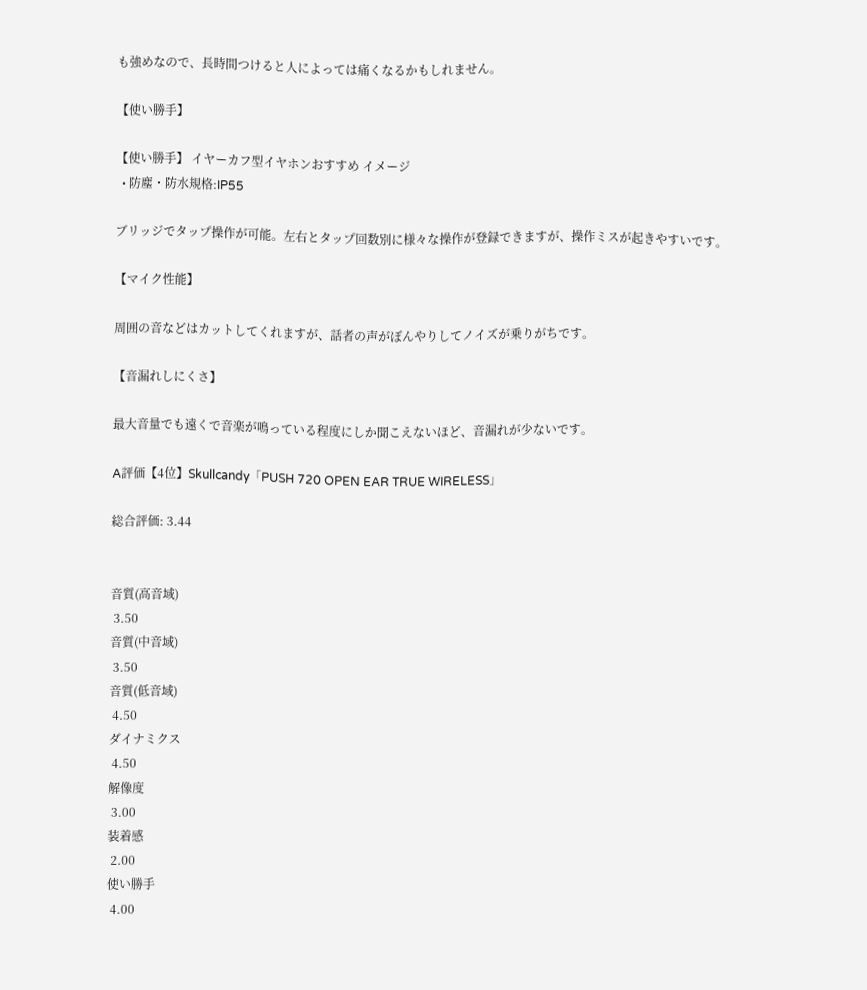も強めなので、長時間つけると人によっては痛くなるかもしれません。

【使い勝手】

【使い勝手】 イヤーカフ型イヤホンおすすめ イメージ
  • 防塵・防水規格:IP55

ブリッジでタップ操作が可能。左右とタップ回数別に様々な操作が登録できますが、操作ミスが起きやすいです。

【マイク性能】

周囲の音などはカットしてくれますが、話者の声がぼんやりしてノイズが乗りがちです。

【音漏れしにくさ】

最大音量でも遠くで音楽が鳴っている程度にしか聞こえないほど、音漏れが少ないです。

A評価【4位】Skullcandy「PUSH 720 OPEN EAR TRUE WIRELESS」

総合評価: 3.44


音質(高音域)
 3.50
音質(中音域)
 3.50
音質(低音域)
 4.50
ダイナミクス
 4.50
解像度
 3.00
装着感
 2.00
使い勝手
 4.00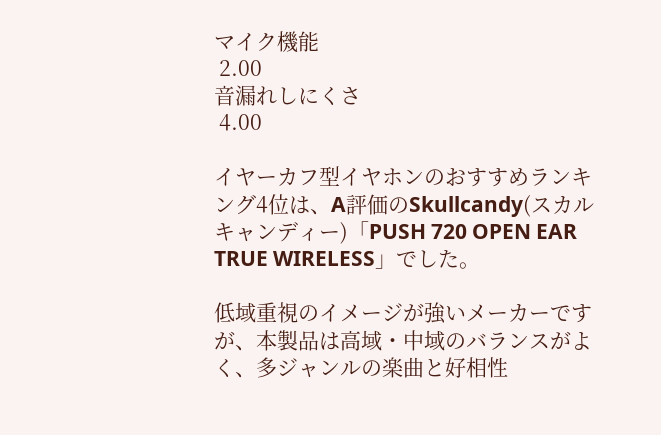マイク機能
 2.00
音漏れしにくさ
 4.00

イヤーカフ型イヤホンのおすすめランキング4位は、A評価のSkullcandy(スカルキャンディー)「PUSH 720 OPEN EAR TRUE WIRELESS」でした。

低域重視のイメージが強いメーカーですが、本製品は高域・中域のバランスがよく、多ジャンルの楽曲と好相性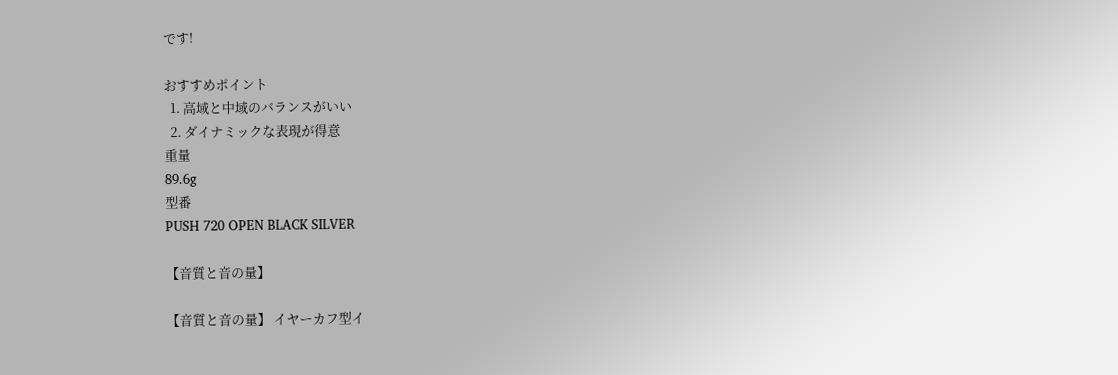です!

おすすめポイント
  1. 高域と中域のバランスがいい
  2. ダイナミックな表現が得意
重量
89.6g
型番
PUSH 720 OPEN BLACK SILVER

【音質と音の量】

【音質と音の量】 イヤーカフ型イ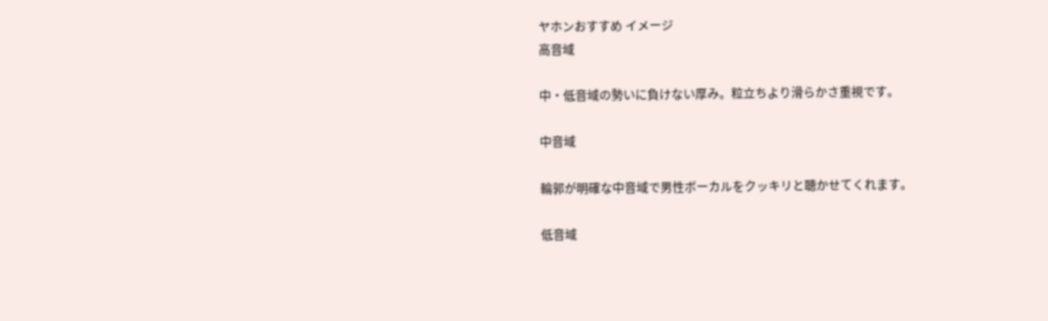ヤホンおすすめ イメージ
高音域

中・低音域の勢いに負けない厚み。粒立ちより滑らかさ重視です。

中音域

輪郭が明確な中音域で男性ボーカルをクッキリと聴かせてくれます。

低音域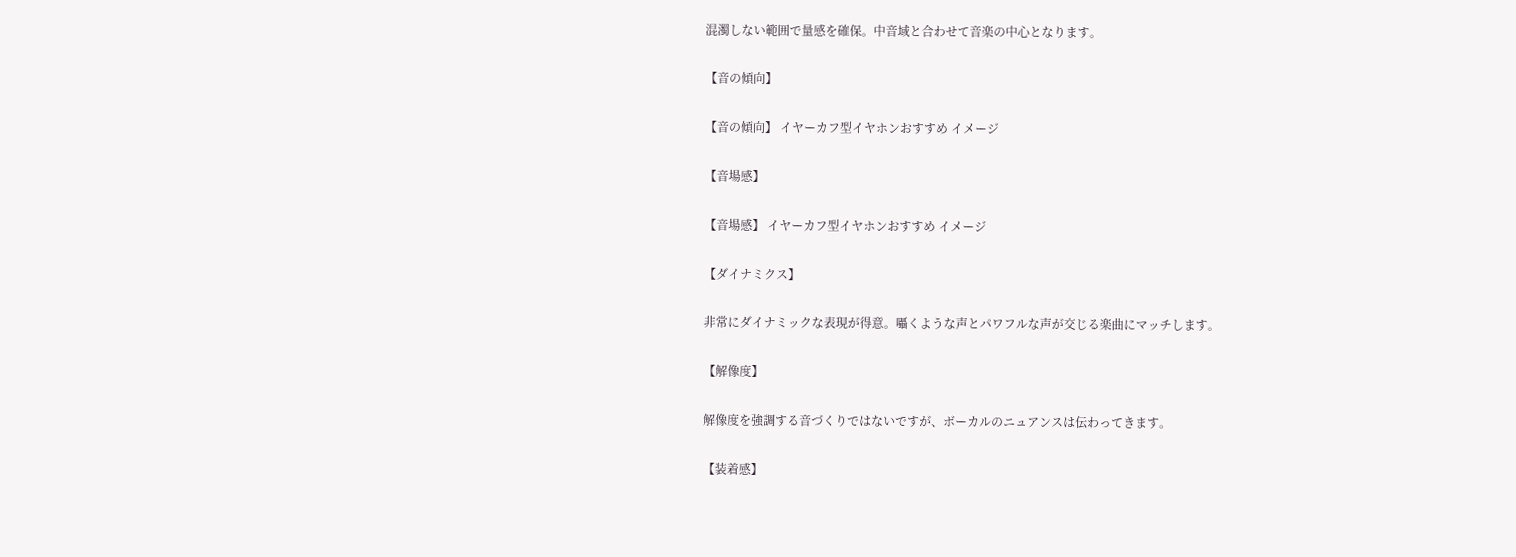混濁しない範囲で量感を確保。中音域と合わせて音楽の中心となります。

【音の傾向】

【音の傾向】 イヤーカフ型イヤホンおすすめ イメージ

【音場感】

【音場感】 イヤーカフ型イヤホンおすすめ イメージ

【ダイナミクス】

非常にダイナミックな表現が得意。囁くような声とパワフルな声が交じる楽曲にマッチします。

【解像度】

解像度を強調する音づくりではないですが、ボーカルのニュアンスは伝わってきます。

【装着感】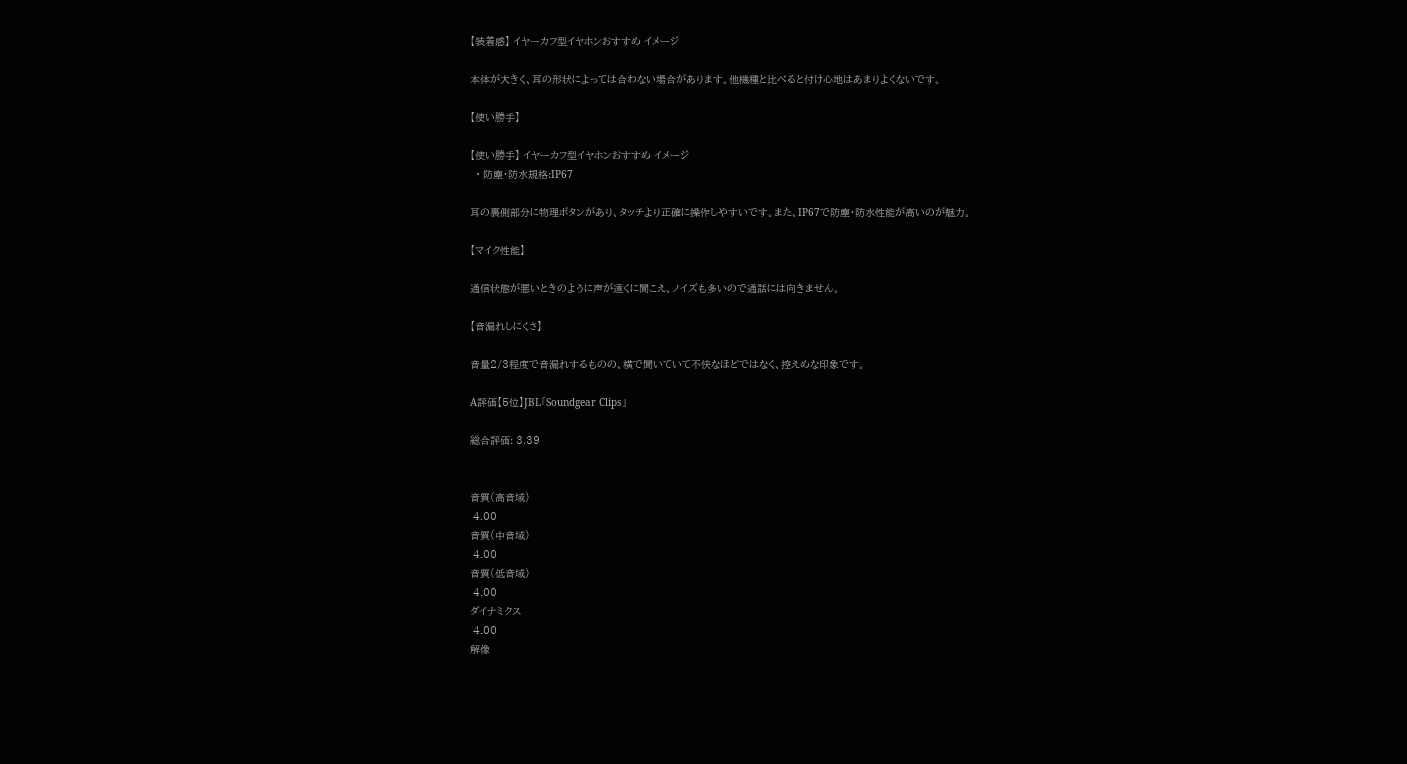【装着感】 イヤーカフ型イヤホンおすすめ イメージ

本体が大きく、耳の形状によっては合わない場合があります。他機種と比べると付け心地はあまりよくないです。

【使い勝手】

【使い勝手】 イヤーカフ型イヤホンおすすめ イメージ
  • 防塵・防水規格:IP67

耳の裏側部分に物理ボタンがあり、タッチより正確に操作しやすいです。また、IP67で防塵・防水性能が高いのが魅力。

【マイク性能】

通信状態が悪いときのように声が遠くに聞こえ、ノイズも多いので通話には向きません。

【音漏れしにくさ】

音量2/3程度で音漏れするものの、横で聞いていて不快なほどではなく、控えめな印象です。

A評価【5位】JBL「Soundgear Clips」

総合評価: 3.39


音質(高音域)
 4.00
音質(中音域)
 4.00
音質(低音域)
 4.00
ダイナミクス
 4.00
解像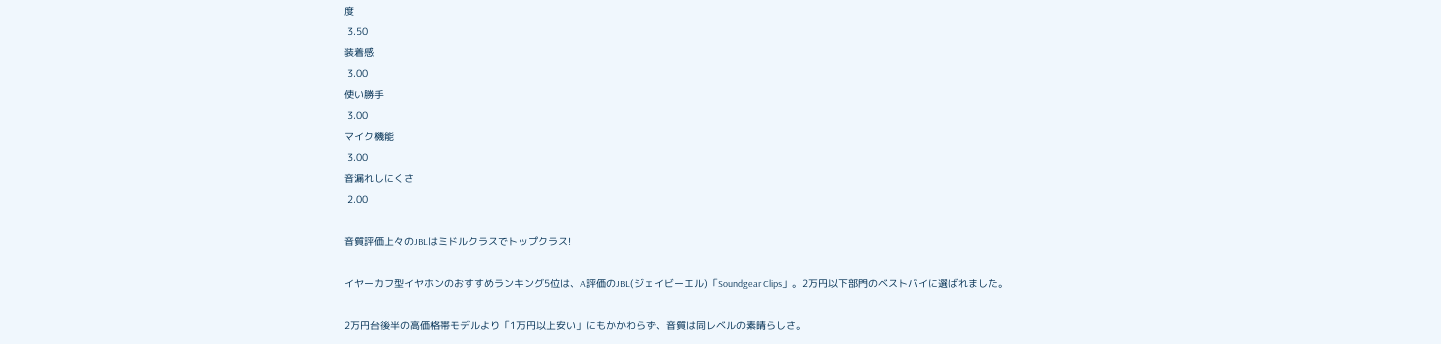度
 3.50
装着感
 3.00
使い勝手
 3.00
マイク機能
 3.00
音漏れしにくさ
 2.00

音質評価上々のJBLはミドルクラスでトップクラス!

イヤーカフ型イヤホンのおすすめランキング5位は、A評価のJBL(ジェイビーエル)「Soundgear Clips」。2万円以下部門のベストバイに選ばれました。

2万円台後半の高価格帯モデルより「1万円以上安い」にもかかわらず、音質は同レベルの素晴らしさ。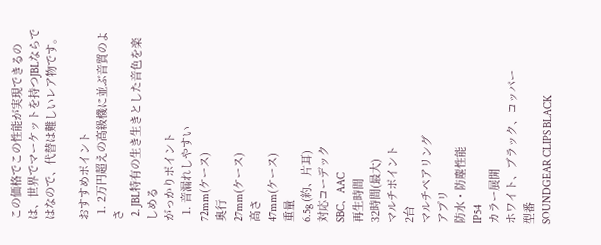この価格でこの性能が実現できるのは、世界でマーケットを持つJBLならではなので、代替は難しいレア物です。

おすすめポイント
  1. 2万円超えの高級機に並ぶ音質のよさ
  2. JBL特有の生き生きとした音色を楽しめる
がっかりポイント
  1. 音漏れしやすい
72mm(ケース)
奥行
27mm(ケース)
高さ
47mm(ケース)
重量
6.5g (約、片耳)
対応コーデック
SBC、AAC
再生時間
32時間(最大)
マルチポイント
2台
マルチペアリング
アプリ
防水・防塵性能
IP54
カラー展開
ホワイト、ブラック、コッパー
型番
SOUNDGEAR CLIPS BLACK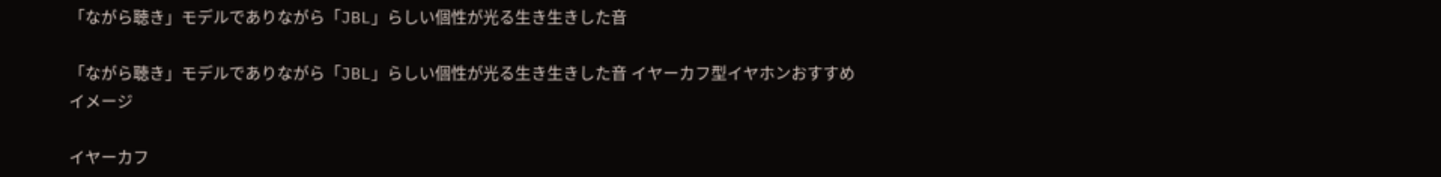「ながら聴き」モデルでありながら「JBL」らしい個性が光る生き生きした音

「ながら聴き」モデルでありながら「JBL」らしい個性が光る生き生きした音 イヤーカフ型イヤホンおすすめ イメージ

イヤーカフ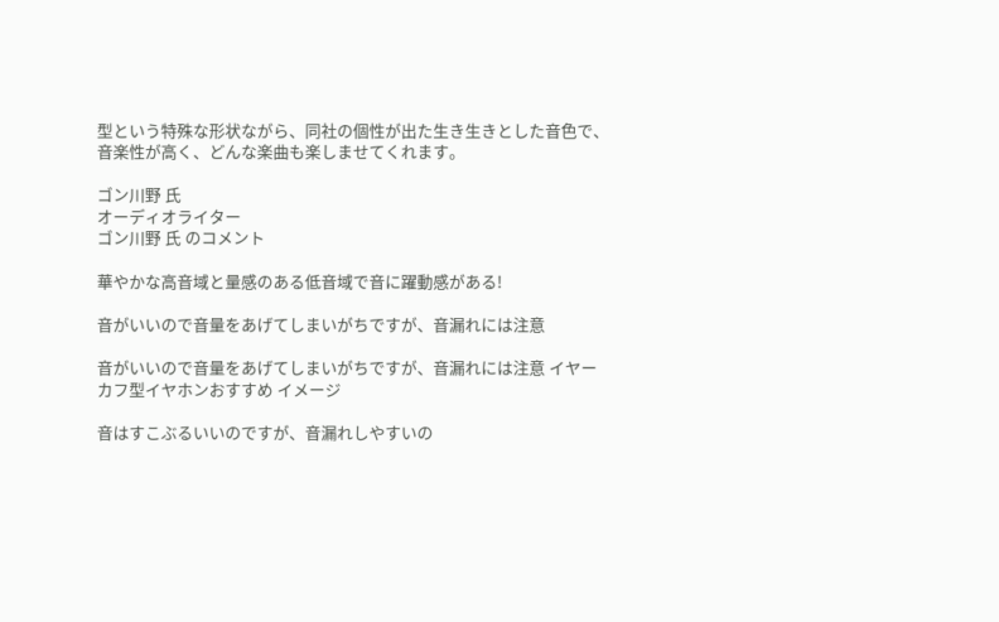型という特殊な形状ながら、同社の個性が出た生き生きとした音色で、音楽性が高く、どんな楽曲も楽しませてくれます。

ゴン川野 氏
オーディオライター
ゴン川野 氏 のコメント

華やかな高音域と量感のある低音域で音に躍動感がある!

音がいいので音量をあげてしまいがちですが、音漏れには注意

音がいいので音量をあげてしまいがちですが、音漏れには注意 イヤーカフ型イヤホンおすすめ イメージ

音はすこぶるいいのですが、音漏れしやすいの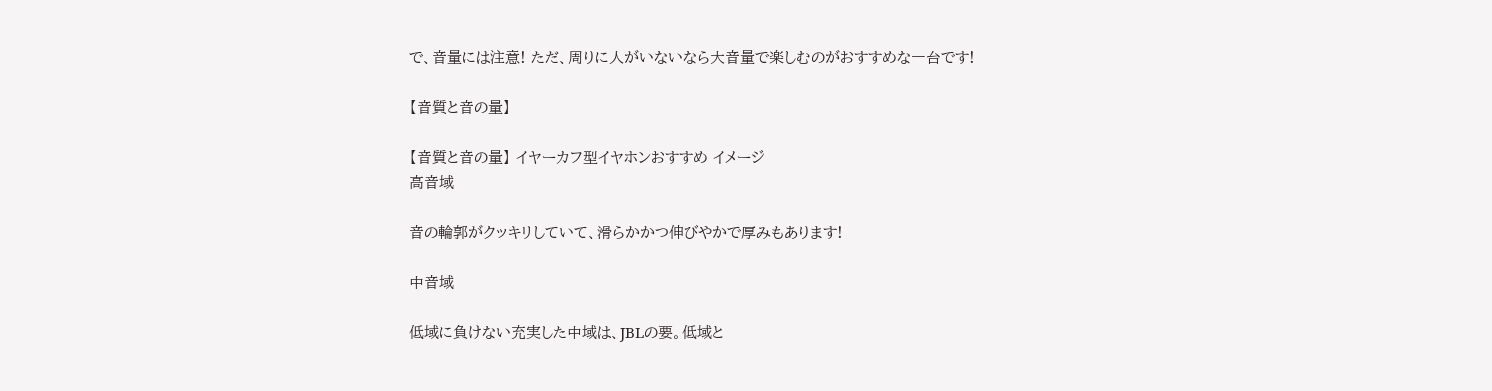で、音量には注意! ただ、周りに人がいないなら大音量で楽しむのがおすすめな一台です!

【音質と音の量】

【音質と音の量】 イヤーカフ型イヤホンおすすめ イメージ
高音域

音の輪郭がクッキリしていて、滑らかかつ伸びやかで厚みもあります!

中音域

低域に負けない充実した中域は、JBLの要。低域と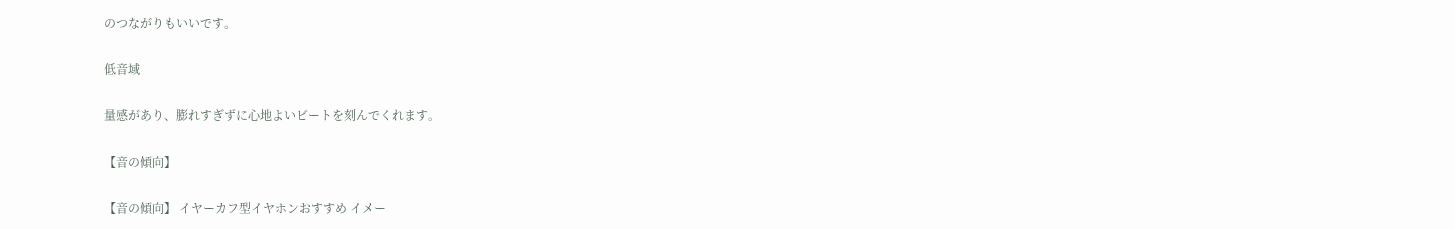のつながりもいいです。

低音域

量感があり、膨れすぎずに心地よいビートを刻んでくれます。

【音の傾向】

【音の傾向】 イヤーカフ型イヤホンおすすめ イメー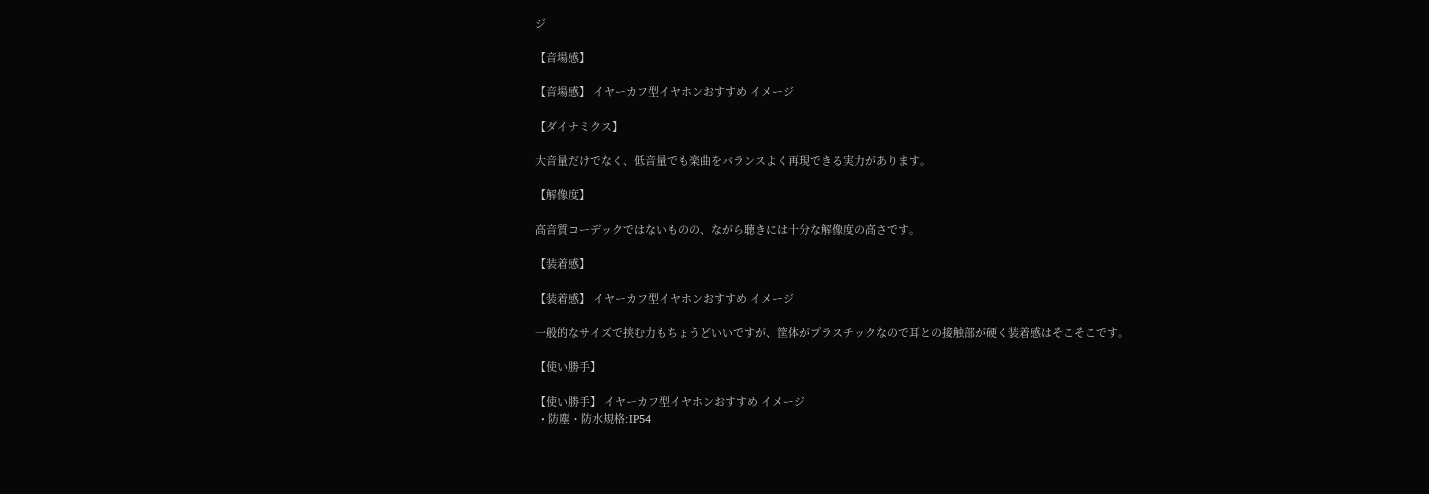ジ

【音場感】

【音場感】 イヤーカフ型イヤホンおすすめ イメージ

【ダイナミクス】

大音量だけでなく、低音量でも楽曲をバランスよく再現できる実力があります。

【解像度】

高音質コーデックではないものの、ながら聴きには十分な解像度の高さです。

【装着感】

【装着感】 イヤーカフ型イヤホンおすすめ イメージ

一般的なサイズで挟む力もちょうどいいですが、筐体がプラスチックなので耳との接触部が硬く装着感はそこそこです。

【使い勝手】

【使い勝手】 イヤーカフ型イヤホンおすすめ イメージ
  • 防塵・防水規格:IP54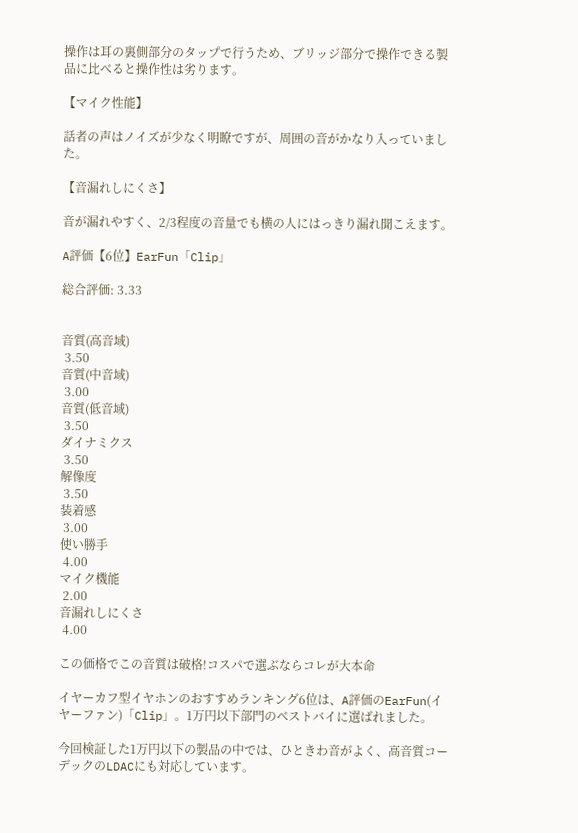操作は耳の裏側部分のタップで行うため、ブリッジ部分で操作できる製品に比べると操作性は劣ります。

【マイク性能】

話者の声はノイズが少なく明瞭ですが、周囲の音がかなり入っていました。

【音漏れしにくさ】

音が漏れやすく、2/3程度の音量でも横の人にはっきり漏れ聞こえます。

A評価【6位】EarFun「Clip」

総合評価: 3.33


音質(高音域)
 3.50
音質(中音域)
 3.00
音質(低音域)
 3.50
ダイナミクス
 3.50
解像度
 3.50
装着感
 3.00
使い勝手
 4.00
マイク機能
 2.00
音漏れしにくさ
 4.00

この価格でこの音質は破格!コスパで選ぶならコレが大本命

イヤーカフ型イヤホンのおすすめランキング6位は、A評価のEarFun(イヤーファン)「Clip」。1万円以下部門のベストバイに選ばれました。

今回検証した1万円以下の製品の中では、ひときわ音がよく、高音質コーデックのLDACにも対応しています。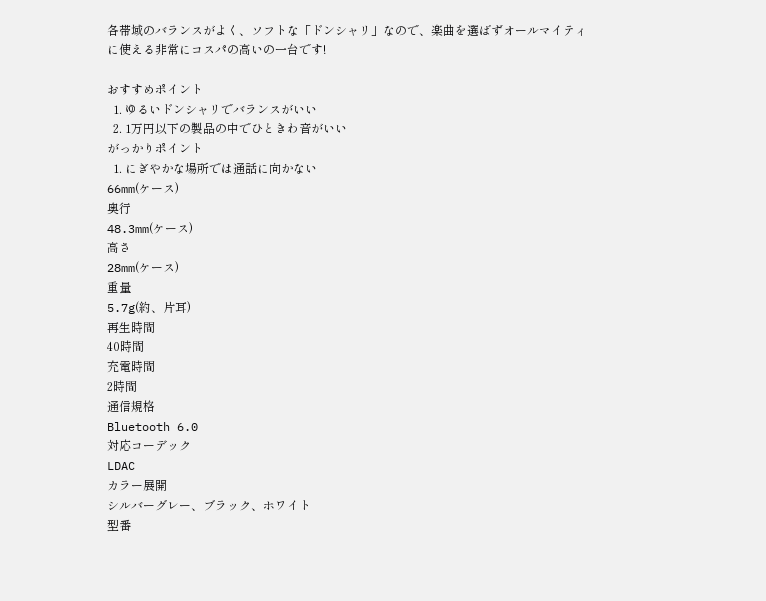各帯域のバランスがよく、ソフトな「ドンシャリ」なので、楽曲を選ばずオールマイティに使える非常にコスパの高いの一台です!

おすすめポイント
  1. ゆるいドンシャリでバランスがいい
  2. 1万円以下の製品の中でひときわ音がいい
がっかりポイント
  1. にぎやかな場所では通話に向かない
66mm(ケース)
奥行
48.3mm(ケース)
高さ
28mm(ケース)
重量
5.7g(約、片耳)
再生時間
40時間
充電時間
2時間
通信規格
Bluetooth 6.0
対応コーデック
LDAC
カラー展開
シルバーグレー、ブラック、ホワイト
型番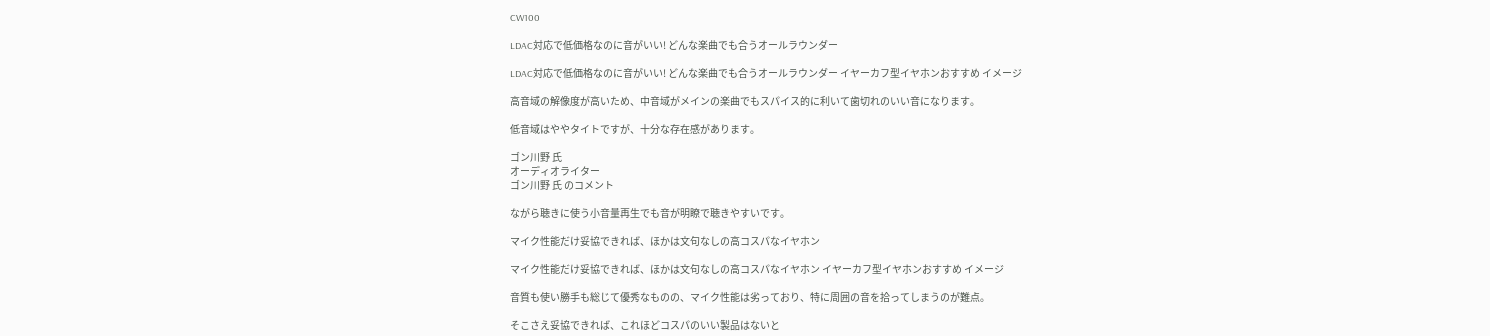CW100

LDAC対応で低価格なのに音がいい! どんな楽曲でも合うオールラウンダー

LDAC対応で低価格なのに音がいい! どんな楽曲でも合うオールラウンダー イヤーカフ型イヤホンおすすめ イメージ

高音域の解像度が高いため、中音域がメインの楽曲でもスパイス的に利いて歯切れのいい音になります。

低音域はややタイトですが、十分な存在感があります。

ゴン川野 氏
オーディオライター
ゴン川野 氏 のコメント

ながら聴きに使う小音量再生でも音が明瞭で聴きやすいです。

マイク性能だけ妥協できれば、ほかは文句なしの高コスパなイヤホン

マイク性能だけ妥協できれば、ほかは文句なしの高コスパなイヤホン イヤーカフ型イヤホンおすすめ イメージ

音質も使い勝手も総じて優秀なものの、マイク性能は劣っており、特に周囲の音を拾ってしまうのが難点。

そこさえ妥協できれば、これほどコスパのいい製品はないと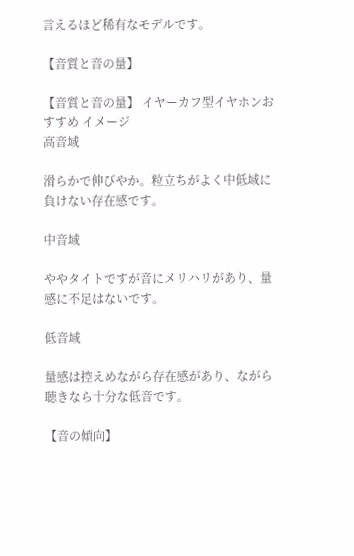言えるほど稀有なモデルです。

【音質と音の量】

【音質と音の量】 イヤーカフ型イヤホンおすすめ イメージ
高音域

滑らかで伸びやか。粒立ちがよく中低域に負けない存在感です。

中音域

ややタイトですが音にメリハリがあり、量感に不足はないです。

低音域

量感は控えめながら存在感があり、ながら聴きなら十分な低音です。

【音の傾向】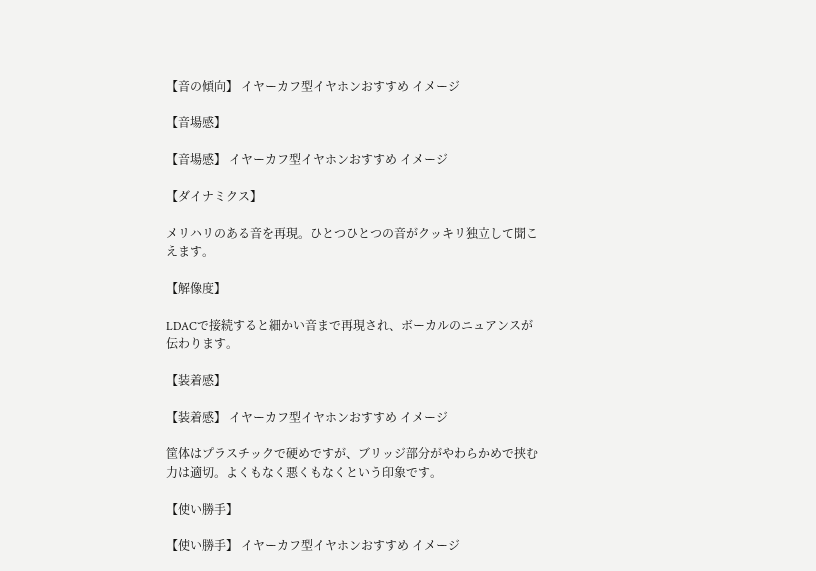【音の傾向】 イヤーカフ型イヤホンおすすめ イメージ

【音場感】

【音場感】 イヤーカフ型イヤホンおすすめ イメージ

【ダイナミクス】

メリハリのある音を再現。ひとつひとつの音がクッキリ独立して聞こえます。

【解像度】

LDACで接続すると細かい音まで再現され、ボーカルのニュアンスが伝わります。

【装着感】

【装着感】 イヤーカフ型イヤホンおすすめ イメージ

筐体はプラスチックで硬めですが、ブリッジ部分がやわらかめで挟む力は適切。よくもなく悪くもなくという印象です。

【使い勝手】

【使い勝手】 イヤーカフ型イヤホンおすすめ イメージ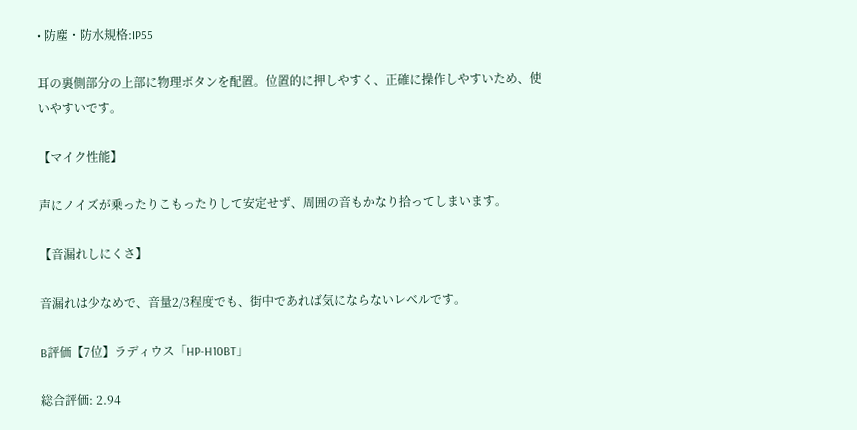• 防塵・防水規格:IP55

耳の裏側部分の上部に物理ボタンを配置。位置的に押しやすく、正確に操作しやすいため、使いやすいです。

【マイク性能】

声にノイズが乗ったりこもったりして安定せず、周囲の音もかなり拾ってしまいます。

【音漏れしにくさ】

音漏れは少なめで、音量2/3程度でも、街中であれば気にならないレベルです。

B評価【7位】ラディウス「HP-H10BT」

総合評価: 2.94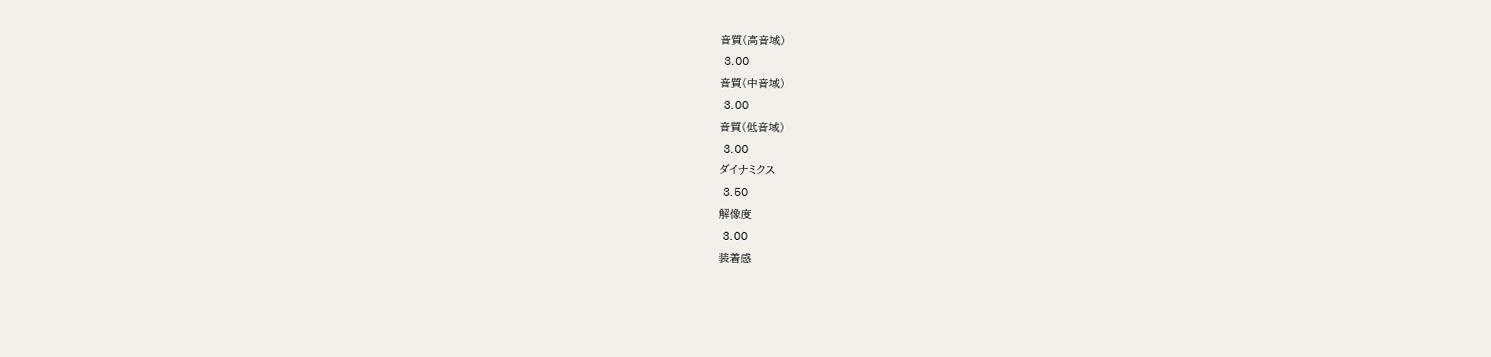音質(高音域)
 3.00
音質(中音域)
 3.00
音質(低音域)
 3.00
ダイナミクス
 3.50
解像度
 3.00
装着感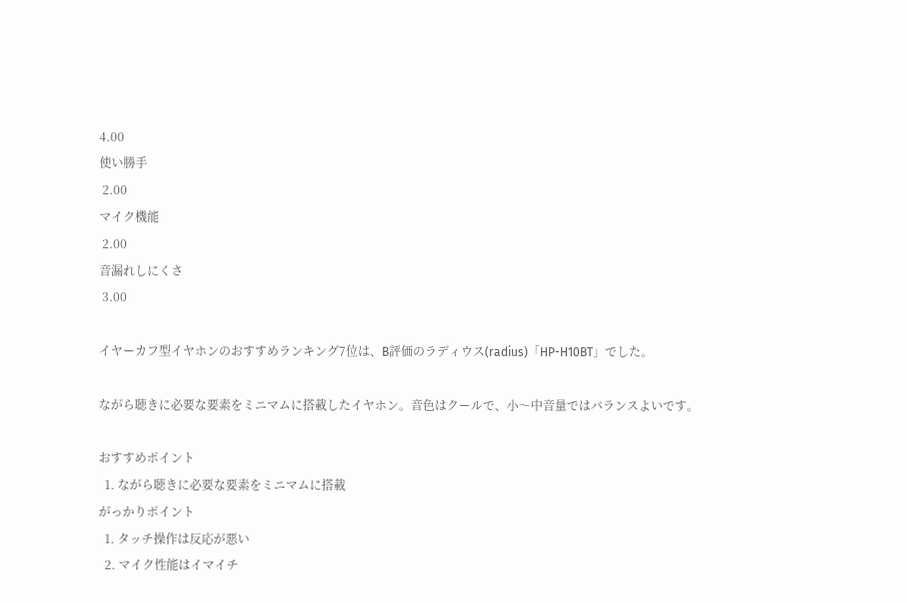4.00
使い勝手
 2.00
マイク機能
 2.00
音漏れしにくさ
 3.00

イヤーカフ型イヤホンのおすすめランキング7位は、B評価のラディウス(radius)「HP-H10BT」でした。

ながら聴きに必要な要素をミニマムに搭載したイヤホン。音色はクールで、小〜中音量ではバランスよいです。

おすすめポイント
  1. ながら聴きに必要な要素をミニマムに搭載
がっかりポイント
  1. タッチ操作は反応が悪い
  2. マイク性能はイマイチ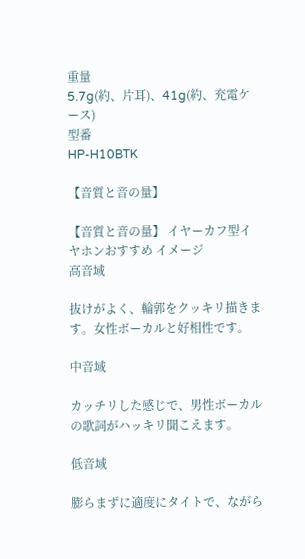重量
5.7g(約、片耳)、41g(約、充電ケース)
型番
HP-H10BTK

【音質と音の量】

【音質と音の量】 イヤーカフ型イヤホンおすすめ イメージ
高音域

抜けがよく、輪郭をクッキリ描きます。女性ボーカルと好相性です。

中音域

カッチリした感じで、男性ボーカルの歌詞がハッキリ聞こえます。

低音域

膨らまずに適度にタイトで、ながら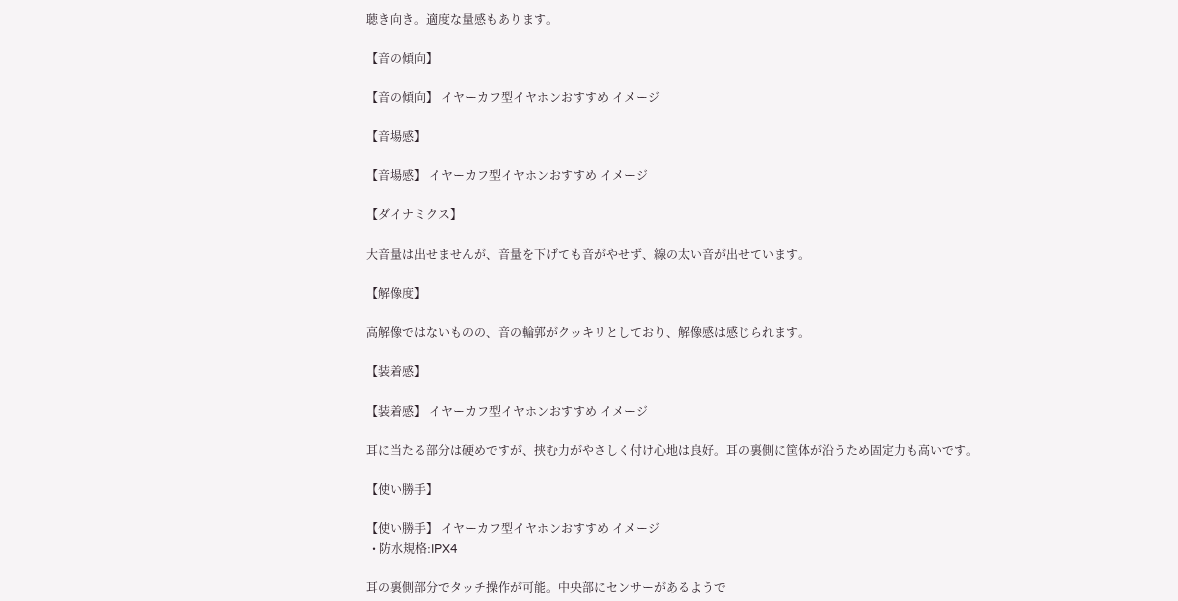聴き向き。適度な量感もあります。

【音の傾向】

【音の傾向】 イヤーカフ型イヤホンおすすめ イメージ

【音場感】

【音場感】 イヤーカフ型イヤホンおすすめ イメージ

【ダイナミクス】

大音量は出せませんが、音量を下げても音がやせず、線の太い音が出せています。

【解像度】

高解像ではないものの、音の輪郭がクッキリとしており、解像感は感じられます。

【装着感】

【装着感】 イヤーカフ型イヤホンおすすめ イメージ

耳に当たる部分は硬めですが、挟む力がやさしく付け心地は良好。耳の裏側に筐体が沿うため固定力も高いです。

【使い勝手】

【使い勝手】 イヤーカフ型イヤホンおすすめ イメージ
  • 防水規格:IPX4

耳の裏側部分でタッチ操作が可能。中央部にセンサーがあるようで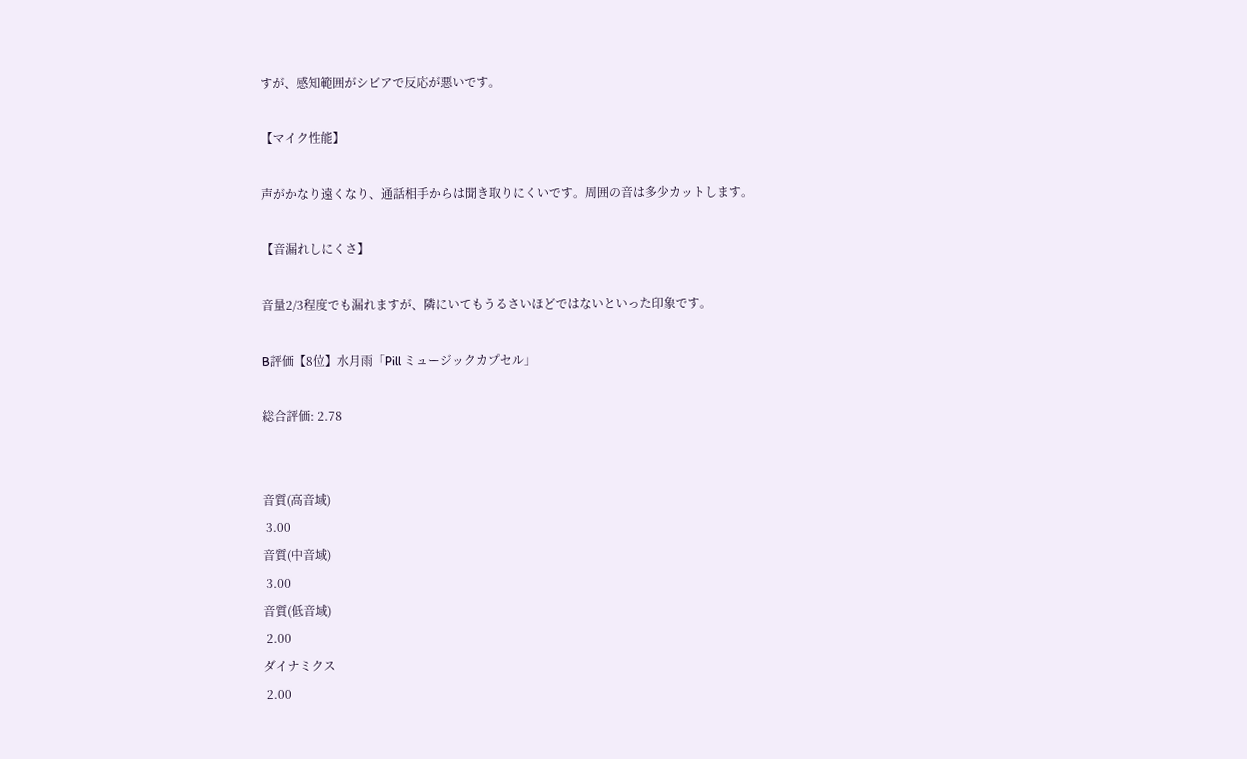すが、感知範囲がシビアで反応が悪いです。

【マイク性能】

声がかなり遠くなり、通話相手からは聞き取りにくいです。周囲の音は多少カットします。

【音漏れしにくさ】

音量2/3程度でも漏れますが、隣にいてもうるさいほどではないといった印象です。

B評価【8位】水月雨「Pill ミュージックカプセル」

総合評価: 2.78


音質(高音域)
 3.00
音質(中音域)
 3.00
音質(低音域)
 2.00
ダイナミクス
 2.00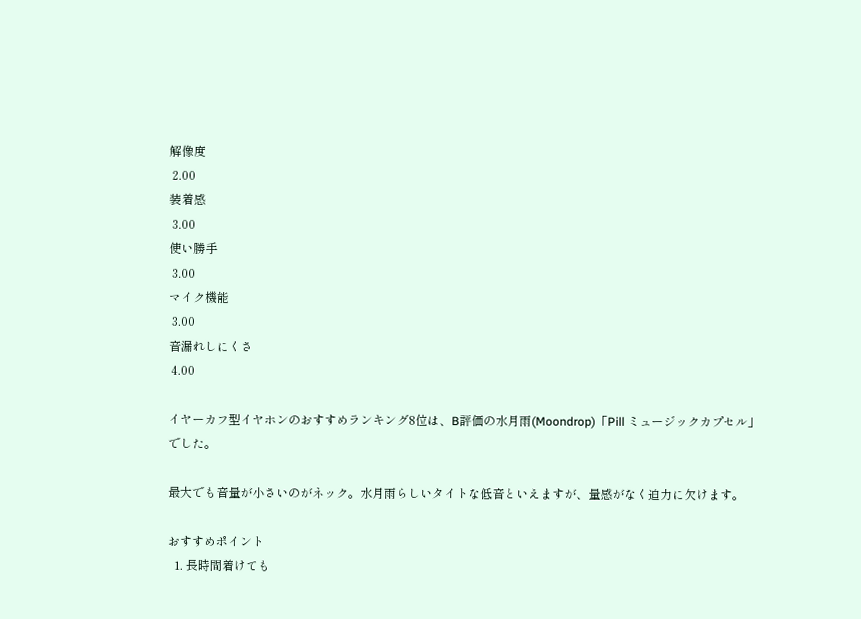解像度
 2.00
装着感
 3.00
使い勝手
 3.00
マイク機能
 3.00
音漏れしにくさ
 4.00

イヤーカフ型イヤホンのおすすめランキング8位は、B評価の水月雨(Moondrop)「Pill ミュージックカプセル」でした。

最大でも音量が小さいのがネック。水月雨らしいタイトな低音といえますが、量感がなく迫力に欠けます。

おすすめポイント
  1. 長時間着けても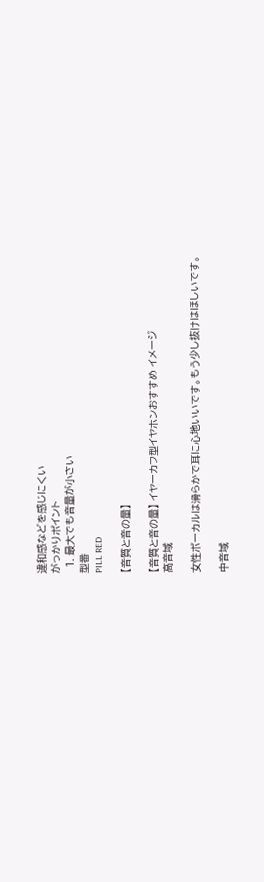違和感などを感じにくい
がっかりポイント
  1. 最大でも音量が小さい
型番
PILL RED

【音質と音の量】

【音質と音の量】 イヤーカフ型イヤホンおすすめ イメージ
高音域

女性ボーカルは滑らかで耳に心地いいです。もう少し抜けはほしいです。

中音域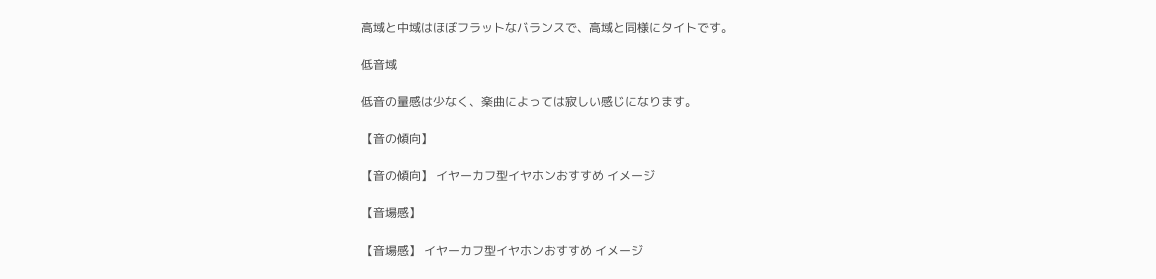高域と中域はほぼフラットなバランスで、高域と同様にタイトです。

低音域

低音の量感は少なく、楽曲によっては寂しい感じになります。

【音の傾向】

【音の傾向】 イヤーカフ型イヤホンおすすめ イメージ

【音場感】

【音場感】 イヤーカフ型イヤホンおすすめ イメージ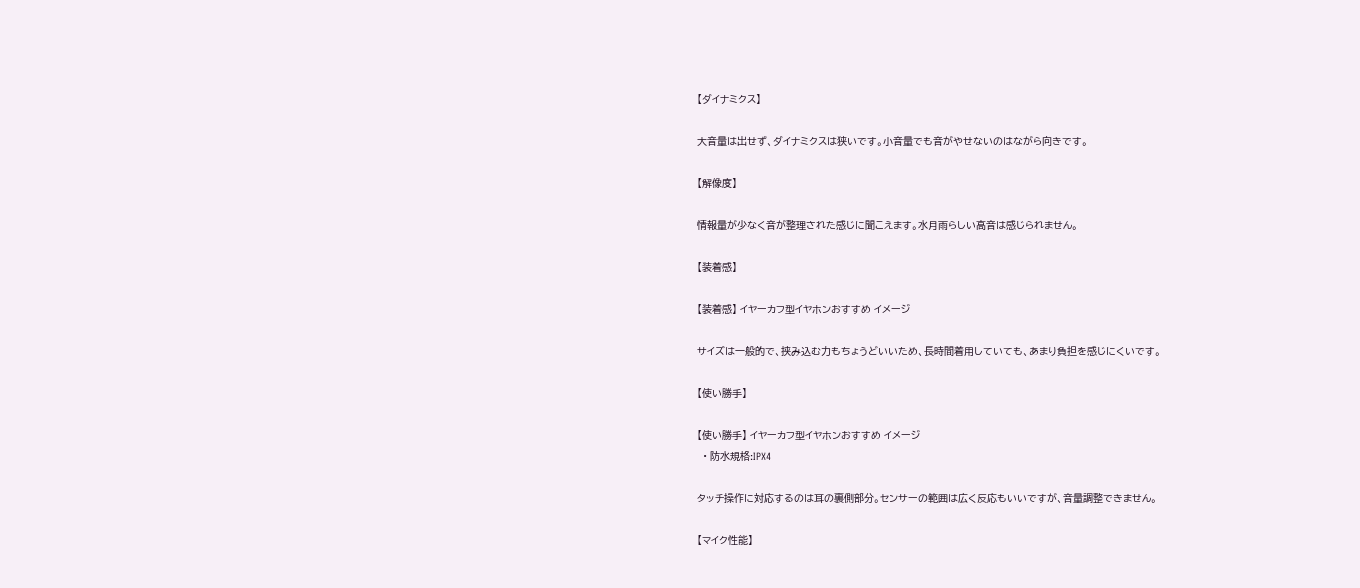【ダイナミクス】

大音量は出せず、ダイナミクスは狭いです。小音量でも音がやせないのはながら向きです。

【解像度】

情報量が少なく音が整理された感じに聞こえます。水月雨らしい高音は感じられません。

【装着感】

【装着感】 イヤーカフ型イヤホンおすすめ イメージ

サイズは一般的で、挟み込む力もちょうどいいため、長時間着用していても、あまり負担を感じにくいです。

【使い勝手】

【使い勝手】 イヤーカフ型イヤホンおすすめ イメージ
  • 防水規格:IPX4

タッチ操作に対応するのは耳の裏側部分。センサーの範囲は広く反応もいいですが、音量調整できません。

【マイク性能】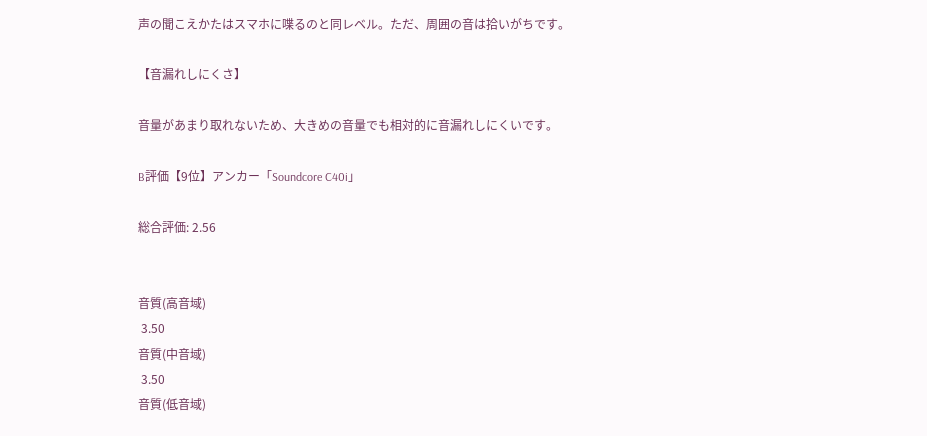声の聞こえかたはスマホに喋るのと同レベル。ただ、周囲の音は拾いがちです。

【音漏れしにくさ】

音量があまり取れないため、大きめの音量でも相対的に音漏れしにくいです。

B評価【9位】アンカー「Soundcore C40i」

総合評価: 2.56


音質(高音域)
 3.50
音質(中音域)
 3.50
音質(低音域)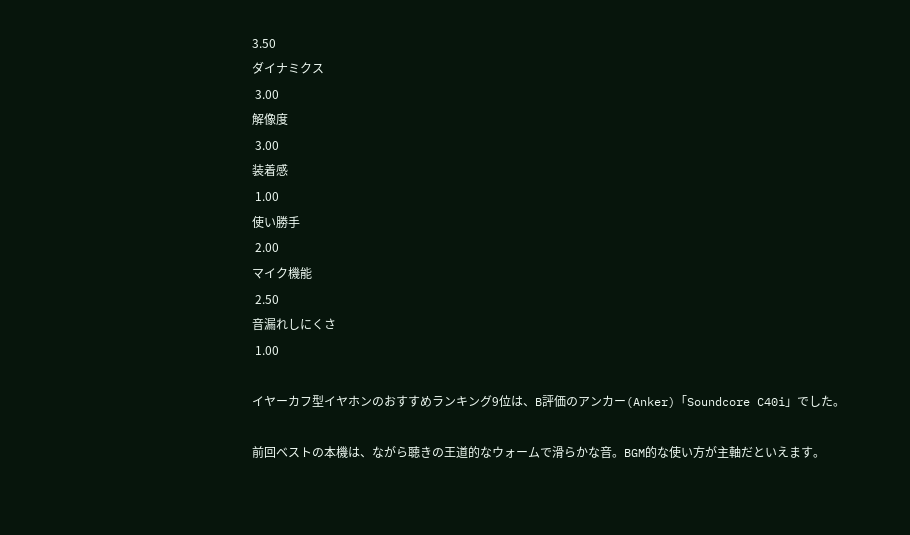3.50
ダイナミクス
 3.00
解像度
 3.00
装着感
 1.00
使い勝手
 2.00
マイク機能
 2.50
音漏れしにくさ
 1.00

イヤーカフ型イヤホンのおすすめランキング9位は、B評価のアンカー(Anker)「Soundcore C40i」でした。

前回ベストの本機は、ながら聴きの王道的なウォームで滑らかな音。BGM的な使い方が主軸だといえます。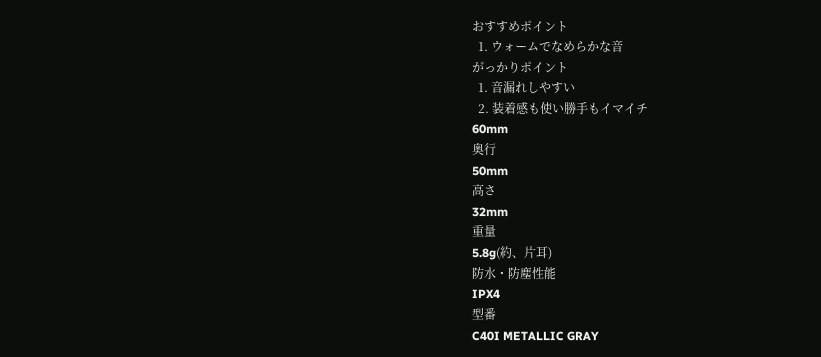おすすめポイント
  1. ウォームでなめらかな音
がっかりポイント
  1. 音漏れしやすい
  2. 装着感も使い勝手もイマイチ
60mm
奥行
50mm
高さ
32mm
重量
5.8g(約、片耳)
防水・防塵性能
IPX4
型番
C40I METALLIC GRAY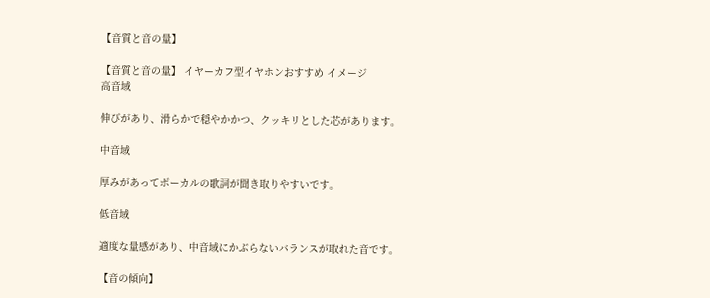【音質と音の量】

【音質と音の量】 イヤーカフ型イヤホンおすすめ イメージ
高音域

伸びがあり、滑らかで穏やかかつ、クッキリとした芯があります。

中音域

厚みがあってボーカルの歌詞が聞き取りやすいです。

低音域

適度な量感があり、中音域にかぶらないバランスが取れた音です。

【音の傾向】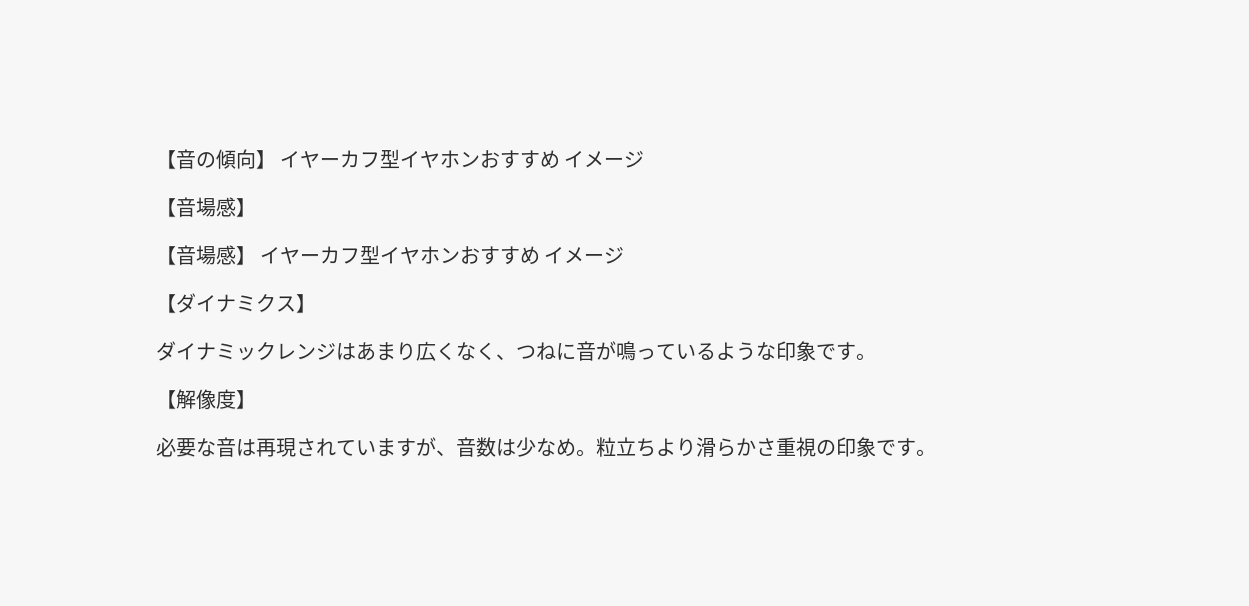【音の傾向】 イヤーカフ型イヤホンおすすめ イメージ

【音場感】

【音場感】 イヤーカフ型イヤホンおすすめ イメージ

【ダイナミクス】

ダイナミックレンジはあまり広くなく、つねに音が鳴っているような印象です。

【解像度】

必要な音は再現されていますが、音数は少なめ。粒立ちより滑らかさ重視の印象です。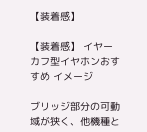【装着感】

【装着感】 イヤーカフ型イヤホンおすすめ イメージ

ブリッジ部分の可動域が狭く、他機種と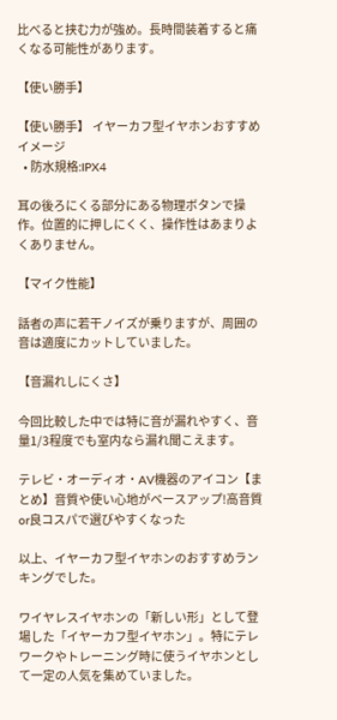比べると挟む力が強め。長時間装着すると痛くなる可能性があります。

【使い勝手】

【使い勝手】 イヤーカフ型イヤホンおすすめ イメージ
  • 防水規格:IPX4

耳の後ろにくる部分にある物理ボタンで操作。位置的に押しにくく、操作性はあまりよくありません。

【マイク性能】

話者の声に若干ノイズが乗りますが、周囲の音は適度にカットしていました。

【音漏れしにくさ】

今回比較した中では特に音が漏れやすく、音量1/3程度でも室内なら漏れ聞こえます。

テレビ・オーディオ・AV機器のアイコン【まとめ】音質や使い心地がベースアップ!高音質or良コスパで選びやすくなった

以上、イヤーカフ型イヤホンのおすすめランキングでした。

ワイヤレスイヤホンの「新しい形」として登場した「イヤーカフ型イヤホン」。特にテレワークやトレーニング時に使うイヤホンとして一定の人気を集めていました。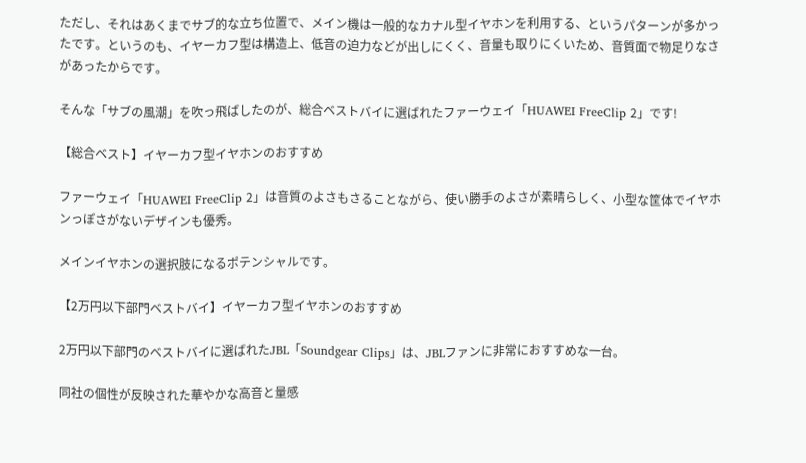ただし、それはあくまでサブ的な立ち位置で、メイン機は一般的なカナル型イヤホンを利用する、というパターンが多かったです。というのも、イヤーカフ型は構造上、低音の迫力などが出しにくく、音量も取りにくいため、音質面で物足りなさがあったからです。

そんな「サブの風潮」を吹っ飛ばしたのが、総合ベストバイに選ばれたファーウェイ「HUAWEI FreeClip 2」です!

【総合ベスト】イヤーカフ型イヤホンのおすすめ

ファーウェイ「HUAWEI FreeClip 2」は音質のよさもさることながら、使い勝手のよさが素晴らしく、小型な筐体でイヤホンっぽさがないデザインも優秀。

メインイヤホンの選択肢になるポテンシャルです。

【2万円以下部門ベストバイ】イヤーカフ型イヤホンのおすすめ

2万円以下部門のベストバイに選ばれたJBL「Soundgear Clips」は、JBLファンに非常におすすめな一台。

同社の個性が反映された華やかな高音と量感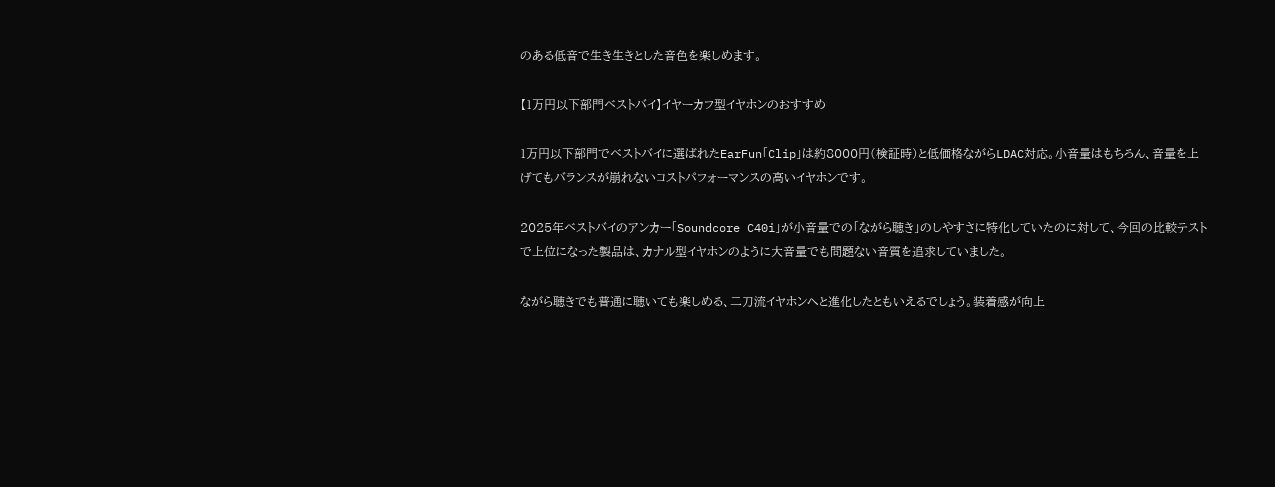のある低音で生き生きとした音色を楽しめます。

【1万円以下部門ベストバイ】イヤーカフ型イヤホンのおすすめ

1万円以下部門でベストバイに選ばれたEarFun「Clip」は約8000円(検証時)と低価格ながらLDAC対応。小音量はもちろん、音量を上げてもバランスが崩れないコストパフォーマンスの高いイヤホンです。

2025年ベストバイのアンカー「Soundcore C40i」が小音量での「ながら聴き」のしやすさに特化していたのに対して、今回の比較テストで上位になった製品は、カナル型イヤホンのように大音量でも問題ない音質を追求していました。

ながら聴きでも普通に聴いても楽しめる、二刀流イヤホンへと進化したともいえるでしょう。装着感が向上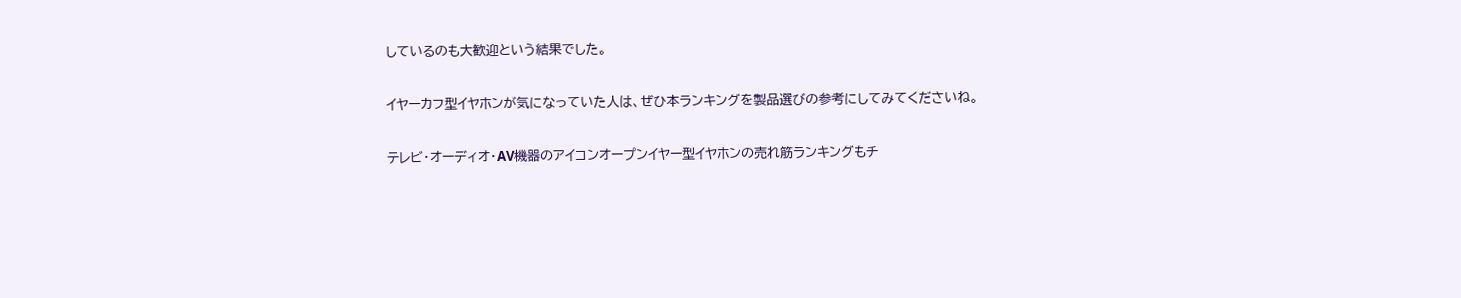しているのも大歓迎という結果でした。

イヤーカフ型イヤホンが気になっていた人は、ぜひ本ランキングを製品選びの参考にしてみてくださいね。

テレビ・オーディオ・AV機器のアイコンオープンイヤー型イヤホンの売れ筋ランキングもチ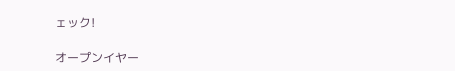ェック!

オープンイヤー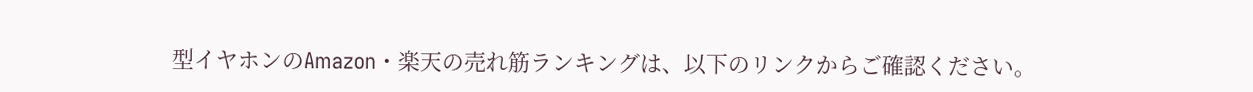型イヤホンのAmazon・楽天の売れ筋ランキングは、以下のリンクからご確認ください。